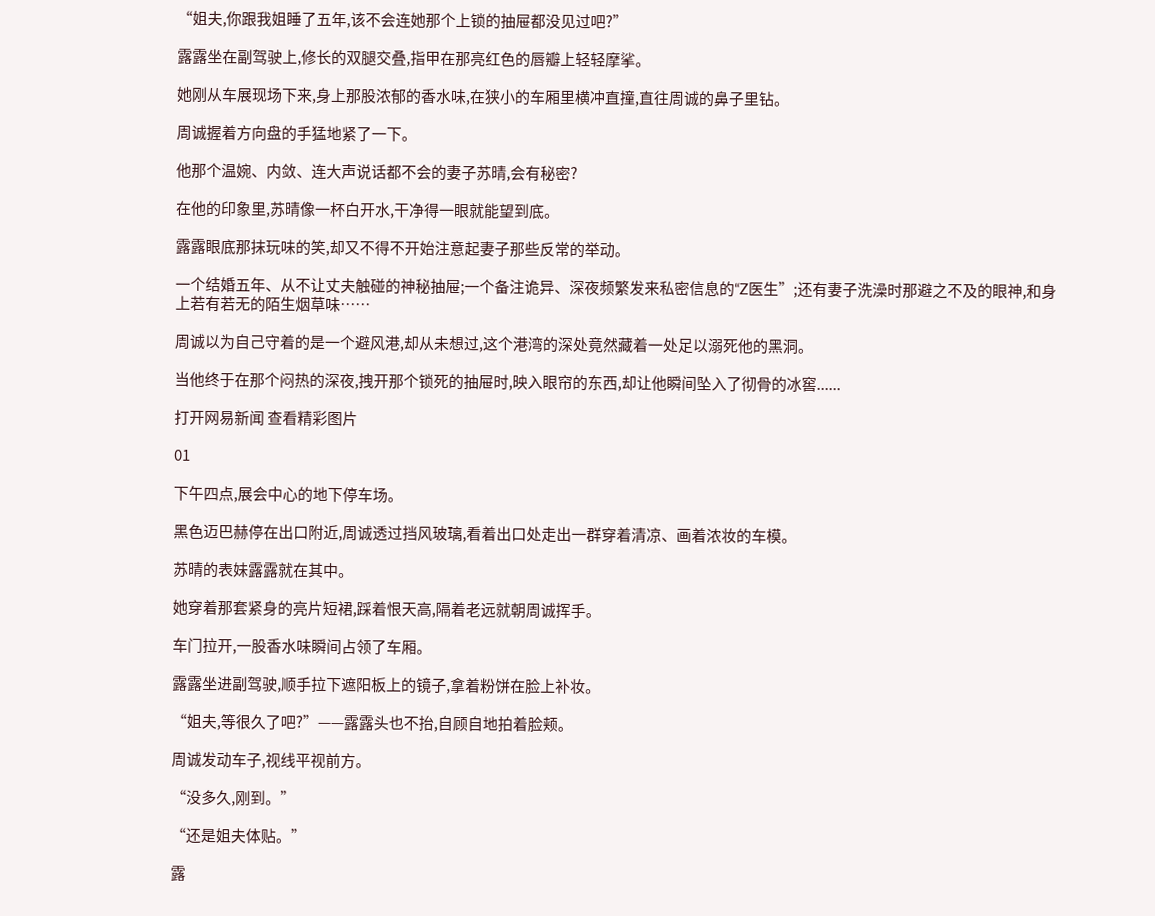“姐夫,你跟我姐睡了五年,该不会连她那个上锁的抽屉都没见过吧?”

露露坐在副驾驶上,修长的双腿交叠,指甲在那亮红色的唇瓣上轻轻摩挲。

她刚从车展现场下来,身上那股浓郁的香水味,在狭小的车厢里横冲直撞,直往周诚的鼻子里钻。

周诚握着方向盘的手猛地紧了一下。

他那个温婉、内敛、连大声说话都不会的妻子苏晴,会有秘密?

在他的印象里,苏晴像一杯白开水,干净得一眼就能望到底。

露露眼底那抹玩味的笑,却又不得不开始注意起妻子那些反常的举动。

一个结婚五年、从不让丈夫触碰的神秘抽屉;一个备注诡异、深夜频繁发来私密信息的“Z医生”;还有妻子洗澡时那避之不及的眼神,和身上若有若无的陌生烟草味……

周诚以为自己守着的是一个避风港,却从未想过,这个港湾的深处竟然藏着一处足以溺死他的黑洞。

当他终于在那个闷热的深夜,拽开那个锁死的抽屉时,映入眼帘的东西,却让他瞬间坠入了彻骨的冰窖......

打开网易新闻 查看精彩图片

01

下午四点,展会中心的地下停车场。

黑色迈巴赫停在出口附近,周诚透过挡风玻璃,看着出口处走出一群穿着清凉、画着浓妆的车模。

苏晴的表妹露露就在其中。

她穿着那套紧身的亮片短裙,踩着恨天高,隔着老远就朝周诚挥手。

车门拉开,一股香水味瞬间占领了车厢。

露露坐进副驾驶,顺手拉下遮阳板上的镜子,拿着粉饼在脸上补妆。

“姐夫,等很久了吧?”——露露头也不抬,自顾自地拍着脸颊。

周诚发动车子,视线平视前方。

“没多久,刚到。”

“还是姐夫体贴。”

露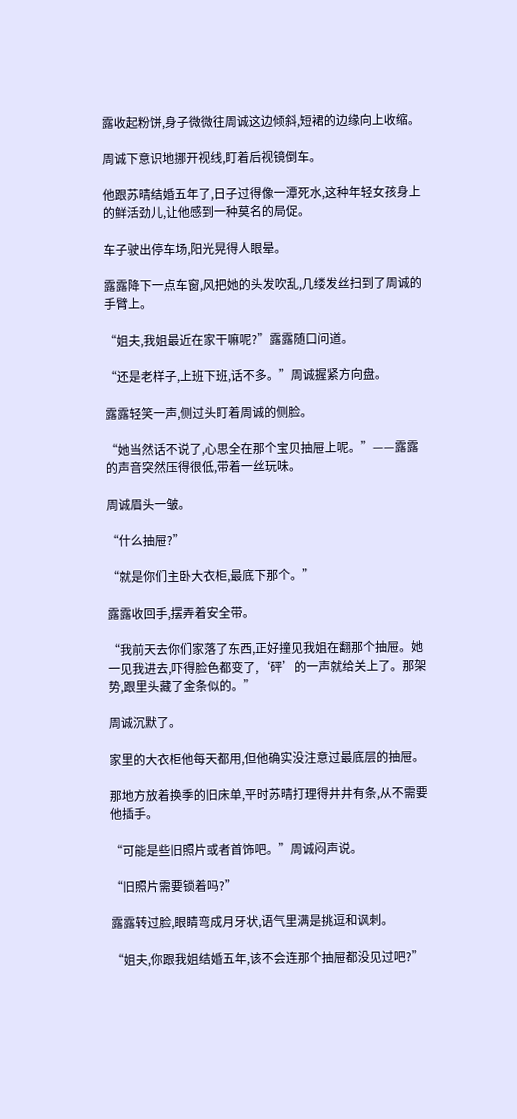露收起粉饼,身子微微往周诚这边倾斜,短裙的边缘向上收缩。

周诚下意识地挪开视线,盯着后视镜倒车。

他跟苏晴结婚五年了,日子过得像一潭死水,这种年轻女孩身上的鲜活劲儿,让他感到一种莫名的局促。

车子驶出停车场,阳光晃得人眼晕。

露露降下一点车窗,风把她的头发吹乱,几缕发丝扫到了周诚的手臂上。

“姐夫,我姐最近在家干嘛呢?”露露随口问道。

“还是老样子,上班下班,话不多。”周诚握紧方向盘。

露露轻笑一声,侧过头盯着周诚的侧脸。

“她当然话不说了,心思全在那个宝贝抽屉上呢。”——露露的声音突然压得很低,带着一丝玩味。

周诚眉头一皱。

“什么抽屉?”

“就是你们主卧大衣柜,最底下那个。”

露露收回手,摆弄着安全带。

“我前天去你们家落了东西,正好撞见我姐在翻那个抽屉。她一见我进去,吓得脸色都变了,‘砰’的一声就给关上了。那架势,跟里头藏了金条似的。”

周诚沉默了。

家里的大衣柜他每天都用,但他确实没注意过最底层的抽屉。

那地方放着换季的旧床单,平时苏晴打理得井井有条,从不需要他插手。

“可能是些旧照片或者首饰吧。”周诚闷声说。

“旧照片需要锁着吗?”

露露转过脸,眼睛弯成月牙状,语气里满是挑逗和讽刺。

“姐夫,你跟我姐结婚五年,该不会连那个抽屉都没见过吧?”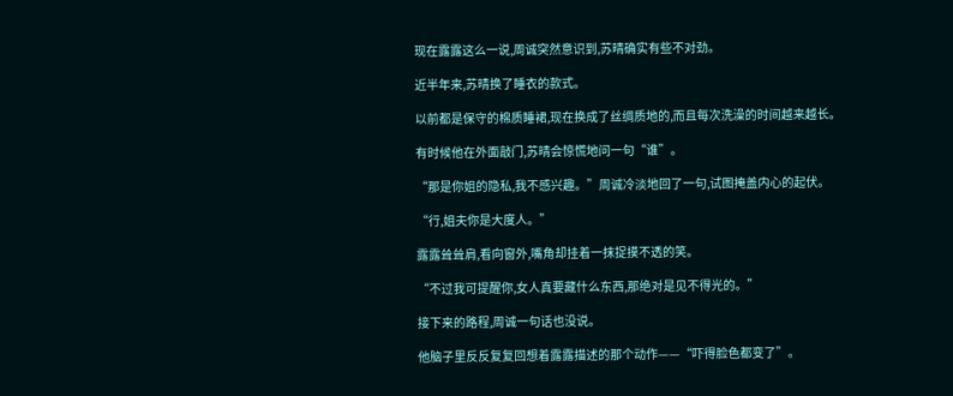现在露露这么一说,周诚突然意识到,苏晴确实有些不对劲。

近半年来,苏晴换了睡衣的款式。

以前都是保守的棉质睡裙,现在换成了丝绸质地的,而且每次洗澡的时间越来越长。

有时候他在外面敲门,苏晴会惊慌地问一句“谁”。

“那是你姐的隐私,我不感兴趣。”周诚冷淡地回了一句,试图掩盖内心的起伏。

“行,姐夫你是大度人。”

露露耸耸肩,看向窗外,嘴角却挂着一抹捉摸不透的笑。

“不过我可提醒你,女人真要藏什么东西,那绝对是见不得光的。”

接下来的路程,周诚一句话也没说。

他脑子里反反复复回想着露露描述的那个动作——“吓得脸色都变了”。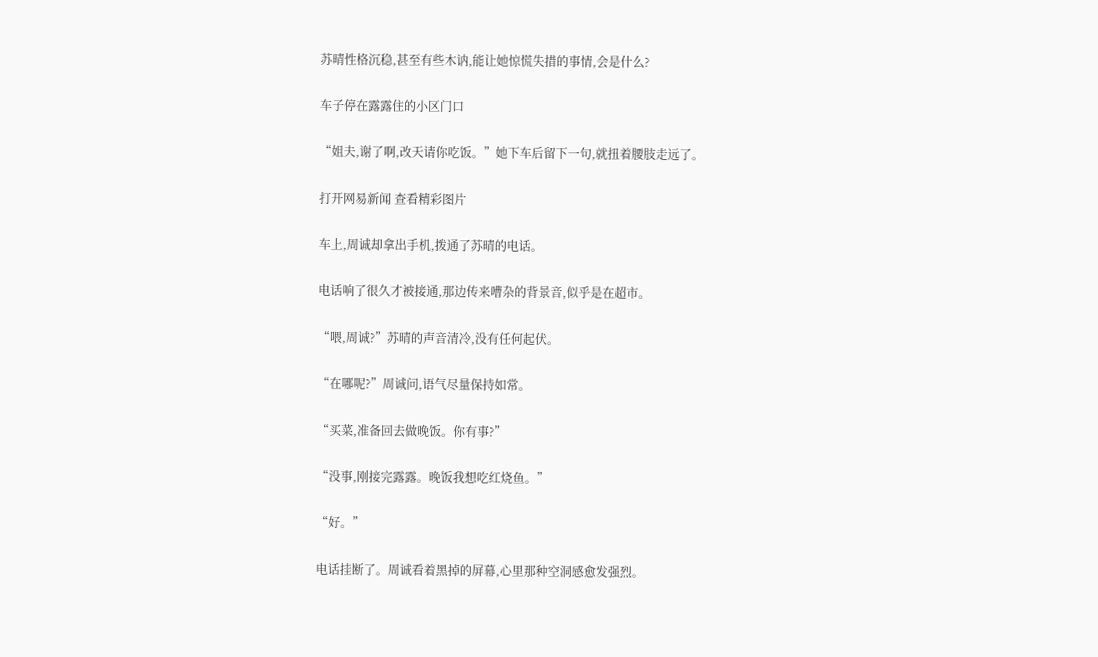苏晴性格沉稳,甚至有些木讷,能让她惊慌失措的事情,会是什么?

车子停在露露住的小区门口

“姐夫,谢了啊,改天请你吃饭。”她下车后留下一句,就扭着腰肢走远了。

打开网易新闻 查看精彩图片

车上,周诚却拿出手机,拨通了苏晴的电话。

电话响了很久才被接通,那边传来嘈杂的背景音,似乎是在超市。

“喂,周诚?”苏晴的声音清冷,没有任何起伏。

“在哪呢?”周诚问,语气尽量保持如常。

“买菜,准备回去做晚饭。你有事?”

“没事,刚接完露露。晚饭我想吃红烧鱼。”

“好。”

电话挂断了。周诚看着黑掉的屏幕,心里那种空洞感愈发强烈。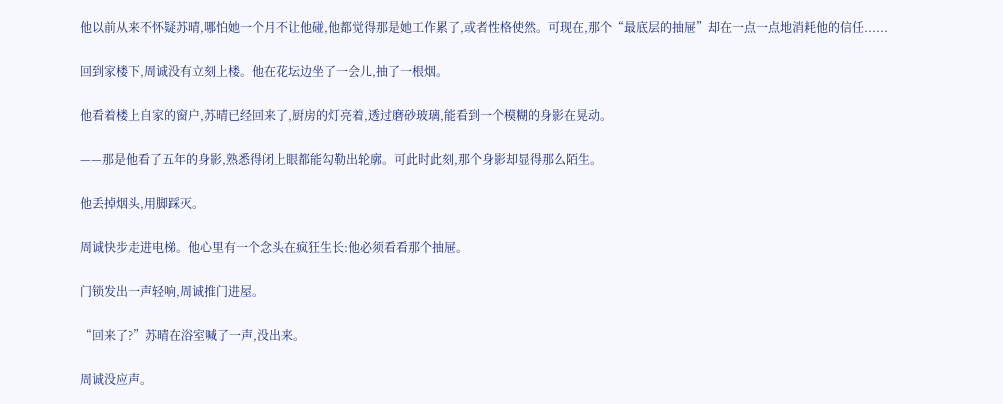他以前从来不怀疑苏晴,哪怕她一个月不让他碰,他都觉得那是她工作累了,或者性格使然。可现在,那个“最底层的抽屉”却在一点一点地消耗他的信任......

回到家楼下,周诚没有立刻上楼。他在花坛边坐了一会儿,抽了一根烟。

他看着楼上自家的窗户,苏晴已经回来了,厨房的灯亮着,透过磨砂玻璃,能看到一个模糊的身影在晃动。

——那是他看了五年的身影,熟悉得闭上眼都能勾勒出轮廓。可此时此刻,那个身影却显得那么陌生。

他丢掉烟头,用脚踩灭。

周诚快步走进电梯。他心里有一个念头在疯狂生长:他必须看看那个抽屉。

门锁发出一声轻响,周诚推门进屋。

“回来了?”苏晴在浴室喊了一声,没出来。

周诚没应声。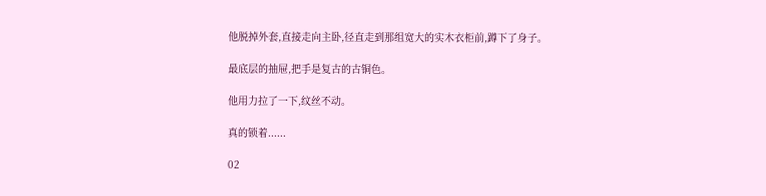他脱掉外套,直接走向主卧,径直走到那组宽大的实木衣柜前,蹲下了身子。

最底层的抽屉,把手是复古的古铜色。

他用力拉了一下,纹丝不动。

真的锁着......

02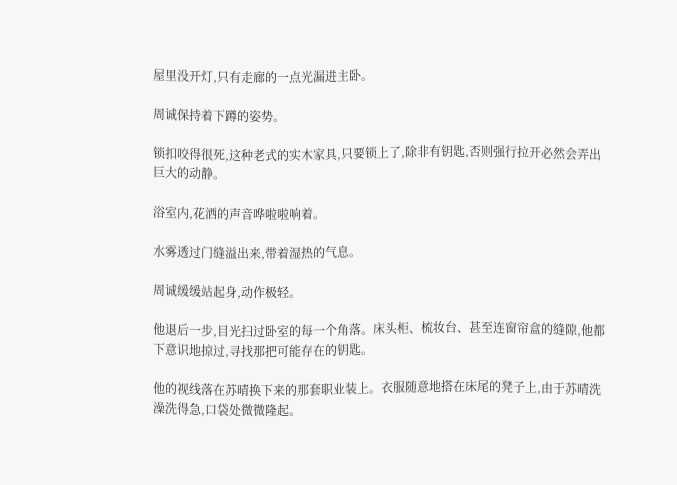屋里没开灯,只有走廊的一点光漏进主卧。

周诚保持着下蹲的姿势。

锁扣咬得很死,这种老式的实木家具,只要锁上了,除非有钥匙,否则强行拉开必然会弄出巨大的动静。

浴室内,花洒的声音哗啦啦响着。

水雾透过门缝溢出来,带着湿热的气息。

周诚缓缓站起身,动作极轻。

他退后一步,目光扫过卧室的每一个角落。床头柜、梳妆台、甚至连窗帘盒的缝隙,他都下意识地掠过,寻找那把可能存在的钥匙。

他的视线落在苏晴换下来的那套职业装上。衣服随意地搭在床尾的凳子上,由于苏晴洗澡洗得急,口袋处微微隆起。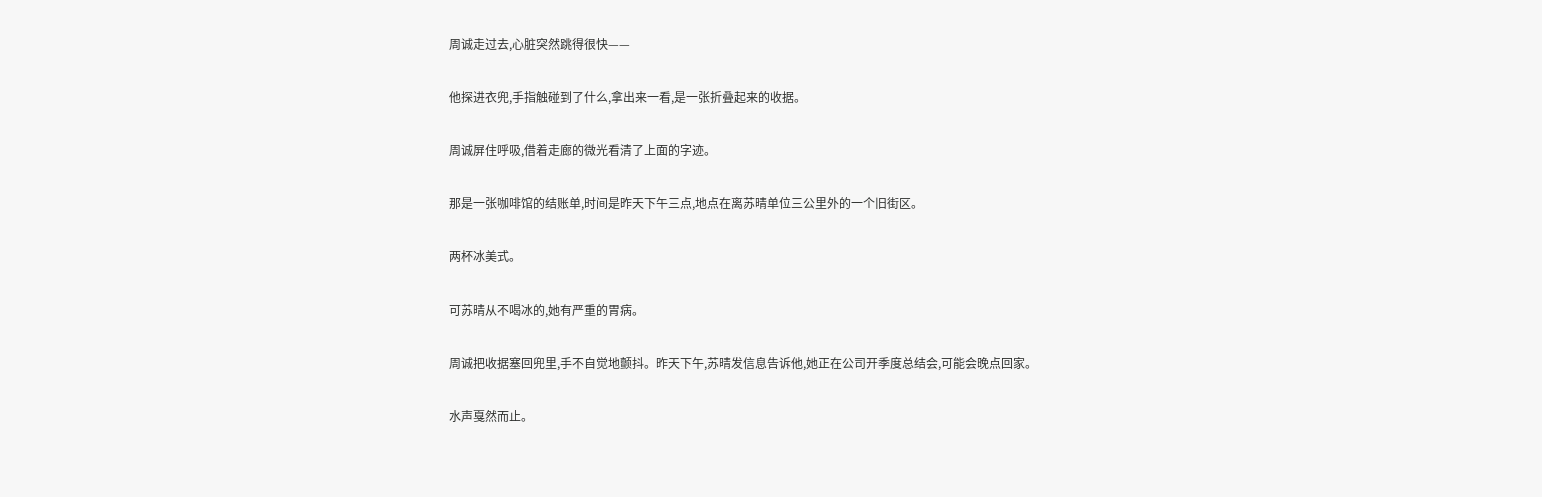周诚走过去,心脏突然跳得很快——

他探进衣兜,手指触碰到了什么,拿出来一看,是一张折叠起来的收据。

周诚屏住呼吸,借着走廊的微光看清了上面的字迹。

那是一张咖啡馆的结账单,时间是昨天下午三点,地点在离苏晴单位三公里外的一个旧街区。

两杯冰美式。

可苏晴从不喝冰的,她有严重的胃病。

周诚把收据塞回兜里,手不自觉地颤抖。昨天下午,苏晴发信息告诉他,她正在公司开季度总结会,可能会晚点回家。

水声戛然而止。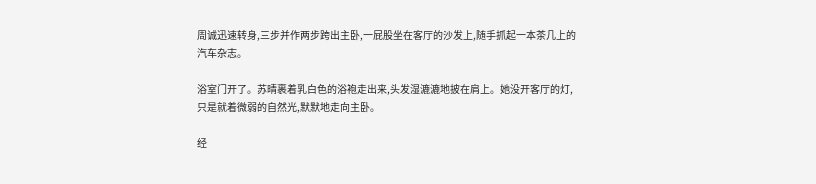周诚迅速转身,三步并作两步跨出主卧,一屁股坐在客厅的沙发上,随手抓起一本茶几上的汽车杂志。

浴室门开了。苏晴裹着乳白色的浴袍走出来,头发湿漉漉地披在肩上。她没开客厅的灯,只是就着微弱的自然光,默默地走向主卧。

经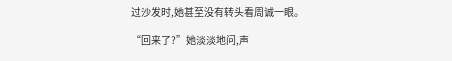过沙发时,她甚至没有转头看周诚一眼。

“回来了?”她淡淡地问,声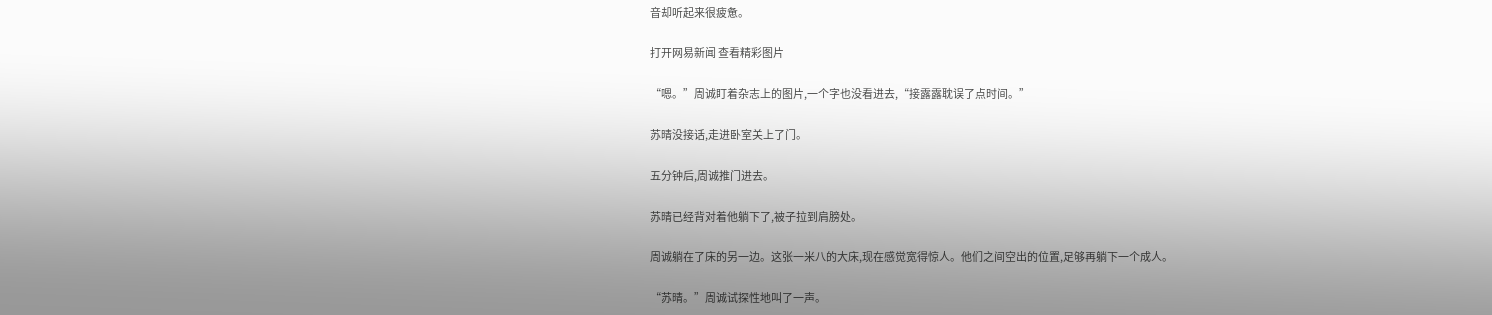音却听起来很疲惫。

打开网易新闻 查看精彩图片

“嗯。”周诚盯着杂志上的图片,一个字也没看进去,“接露露耽误了点时间。”

苏晴没接话,走进卧室关上了门。

五分钟后,周诚推门进去。

苏晴已经背对着他躺下了,被子拉到肩膀处。

周诚躺在了床的另一边。这张一米八的大床,现在感觉宽得惊人。他们之间空出的位置,足够再躺下一个成人。

“苏晴。”周诚试探性地叫了一声。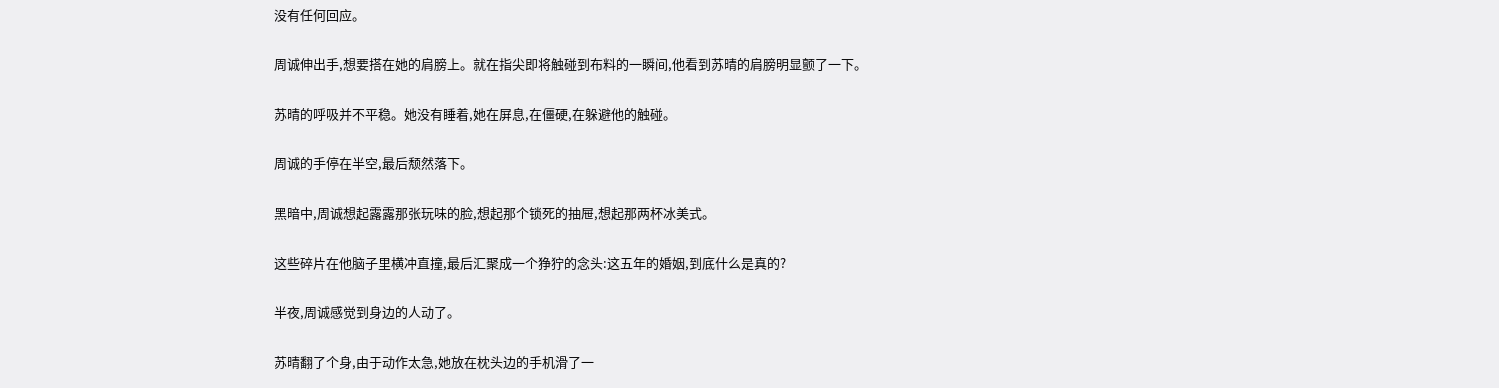没有任何回应。

周诚伸出手,想要搭在她的肩膀上。就在指尖即将触碰到布料的一瞬间,他看到苏晴的肩膀明显颤了一下。

苏晴的呼吸并不平稳。她没有睡着,她在屏息,在僵硬,在躲避他的触碰。

周诚的手停在半空,最后颓然落下。

黑暗中,周诚想起露露那张玩味的脸,想起那个锁死的抽屉,想起那两杯冰美式。

这些碎片在他脑子里横冲直撞,最后汇聚成一个狰狞的念头:这五年的婚姻,到底什么是真的?

半夜,周诚感觉到身边的人动了。

苏晴翻了个身,由于动作太急,她放在枕头边的手机滑了一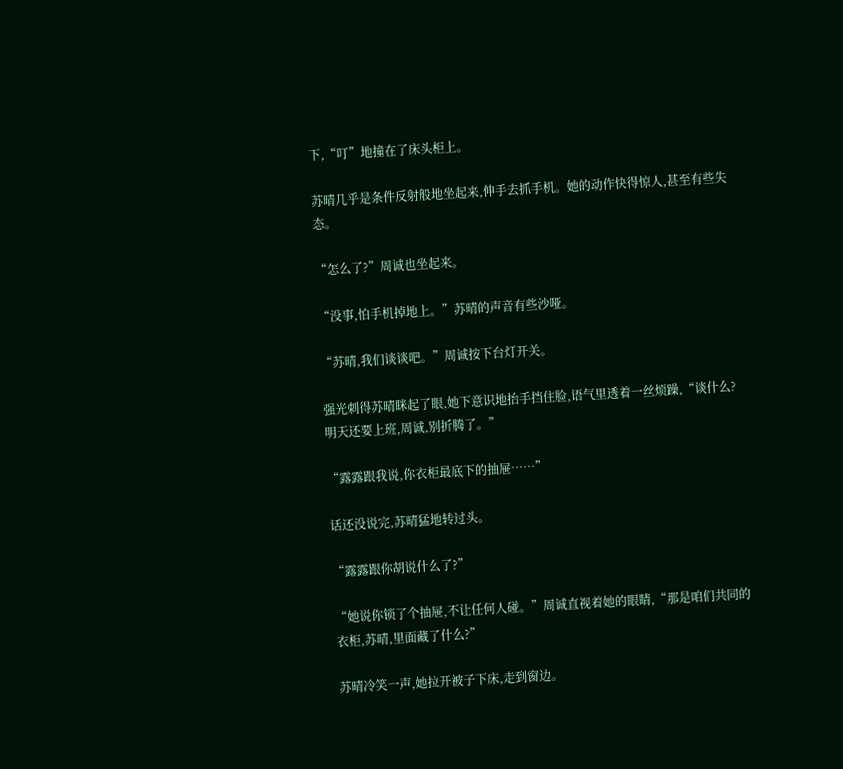下,“叮”地撞在了床头柜上。

苏晴几乎是条件反射般地坐起来,伸手去抓手机。她的动作快得惊人,甚至有些失态。

“怎么了?”周诚也坐起来。

“没事,怕手机掉地上。”苏晴的声音有些沙哑。

“苏晴,我们谈谈吧。”周诚按下台灯开关。

强光刺得苏晴眯起了眼,她下意识地抬手挡住脸,语气里透着一丝烦躁,“谈什么?明天还要上班,周诚,别折腾了。”

“露露跟我说,你衣柜最底下的抽屉……”

话还没说完,苏晴猛地转过头。

“露露跟你胡说什么了?”

“她说你锁了个抽屉,不让任何人碰。”周诚直视着她的眼睛,“那是咱们共同的衣柜,苏晴,里面藏了什么?”

苏晴冷笑一声,她拉开被子下床,走到窗边。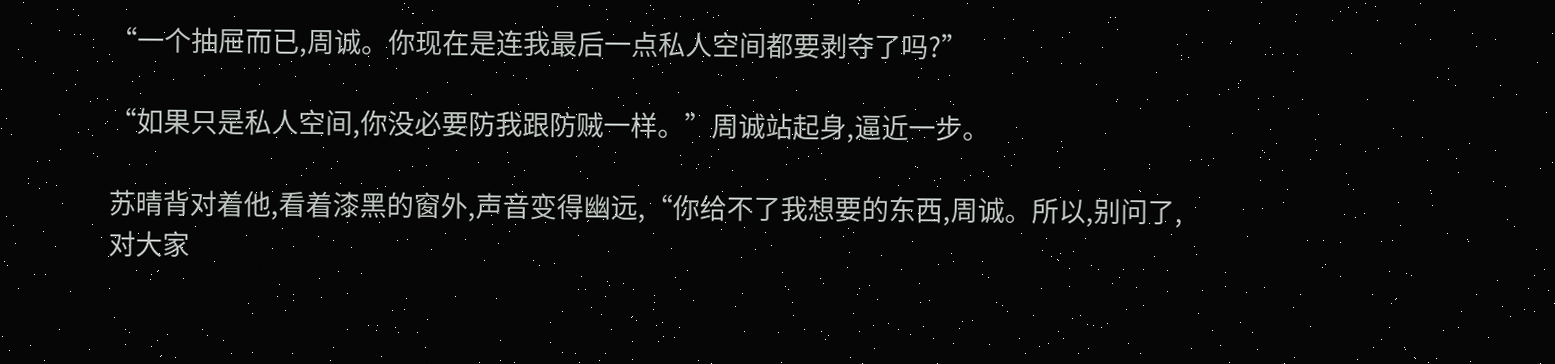“一个抽屉而已,周诚。你现在是连我最后一点私人空间都要剥夺了吗?”

“如果只是私人空间,你没必要防我跟防贼一样。”周诚站起身,逼近一步。

苏晴背对着他,看着漆黑的窗外,声音变得幽远,“你给不了我想要的东西,周诚。所以,别问了,对大家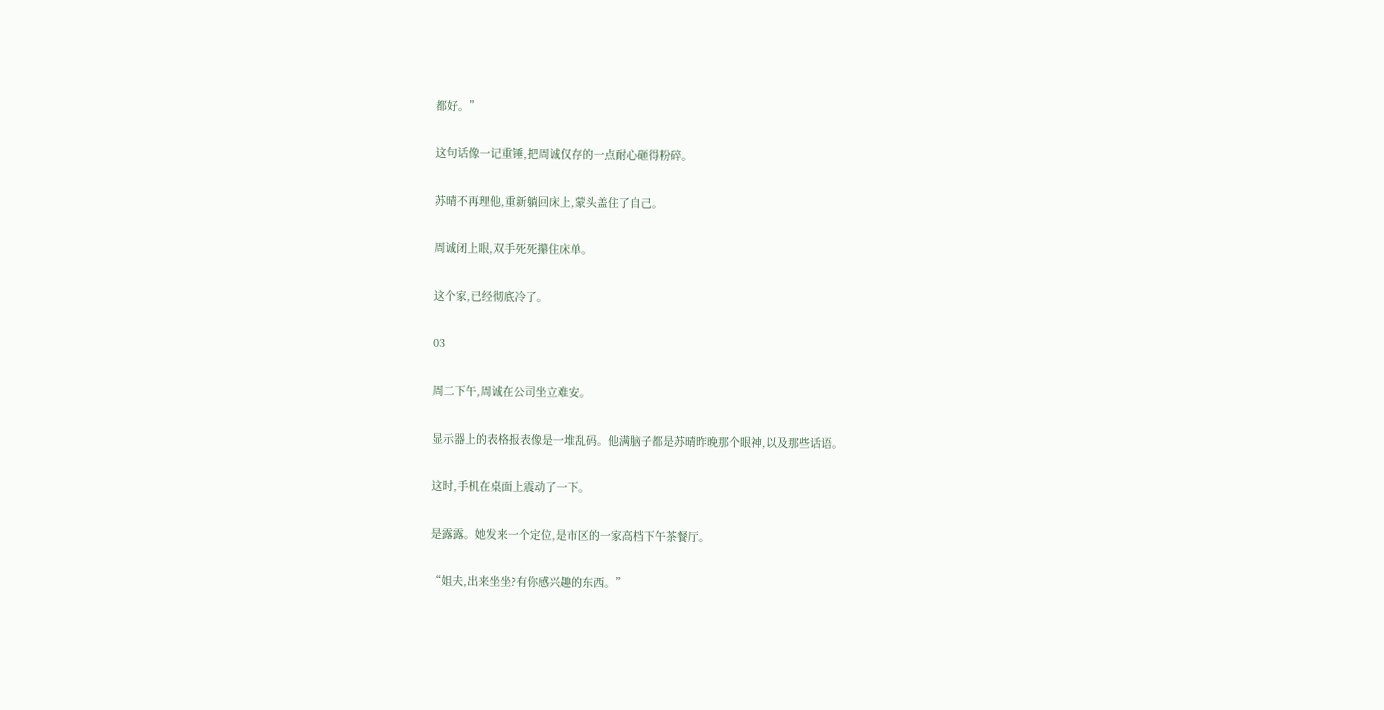都好。”

这句话像一记重锤,把周诚仅存的一点耐心砸得粉碎。

苏晴不再理他,重新躺回床上,蒙头盖住了自己。

周诚闭上眼,双手死死攥住床单。

这个家,已经彻底冷了。

03

周二下午,周诚在公司坐立难安。

显示器上的表格报表像是一堆乱码。他满脑子都是苏晴昨晚那个眼神,以及那些话语。

这时,手机在桌面上震动了一下。

是露露。她发来一个定位,是市区的一家高档下午茶餐厅。

“姐夫,出来坐坐?有你感兴趣的东西。”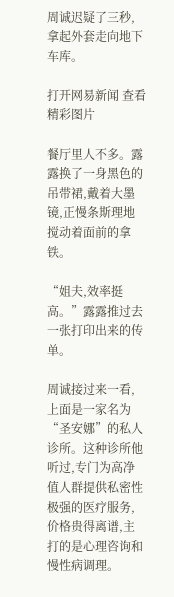周诚迟疑了三秒,拿起外套走向地下车库。

打开网易新闻 查看精彩图片

餐厅里人不多。露露换了一身黑色的吊带裙,戴着大墨镜,正慢条斯理地搅动着面前的拿铁。

“姐夫,效率挺高。”露露推过去一张打印出来的传单。

周诚接过来一看,上面是一家名为“圣安娜”的私人诊所。这种诊所他听过,专门为高净值人群提供私密性极强的医疗服务,价格贵得离谱,主打的是心理咨询和慢性病调理。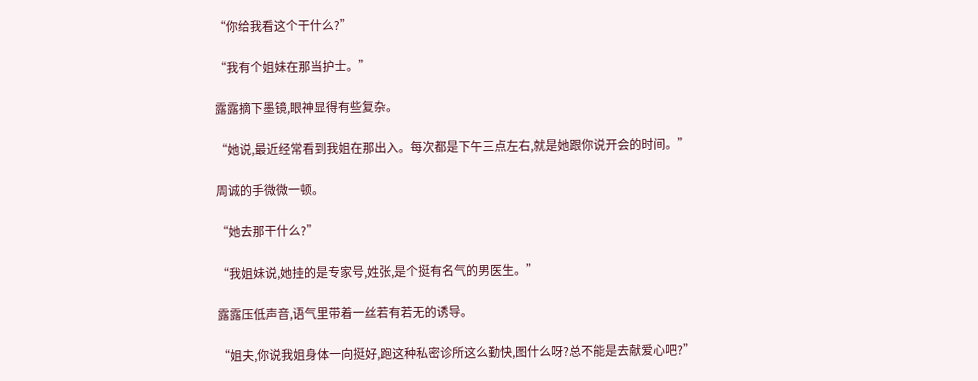“你给我看这个干什么?”

“我有个姐妹在那当护士。”

露露摘下墨镜,眼神显得有些复杂。

“她说,最近经常看到我姐在那出入。每次都是下午三点左右,就是她跟你说开会的时间。”

周诚的手微微一顿。

“她去那干什么?”

“我姐妹说,她挂的是专家号,姓张,是个挺有名气的男医生。”

露露压低声音,语气里带着一丝若有若无的诱导。

“姐夫,你说我姐身体一向挺好,跑这种私密诊所这么勤快,图什么呀?总不能是去献爱心吧?”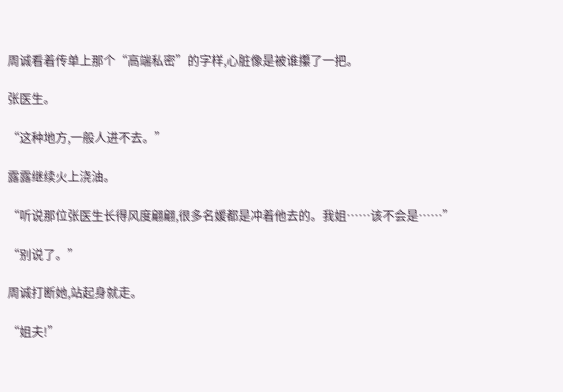周诚看着传单上那个“高端私密”的字样,心脏像是被谁攥了一把。

张医生。

“这种地方,一般人进不去。”

露露继续火上浇油。

“听说那位张医生长得风度翩翩,很多名媛都是冲着他去的。我姐……该不会是……”

“别说了。”

周诚打断她,站起身就走。

“姐夫!”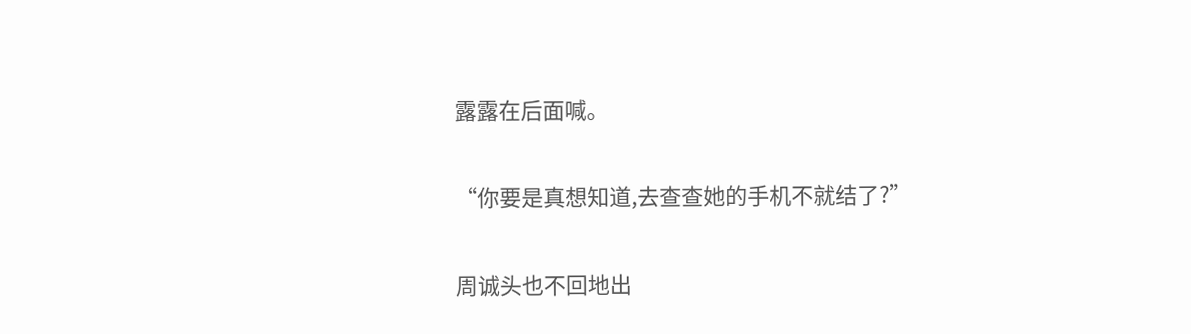露露在后面喊。

“你要是真想知道,去查查她的手机不就结了?”

周诚头也不回地出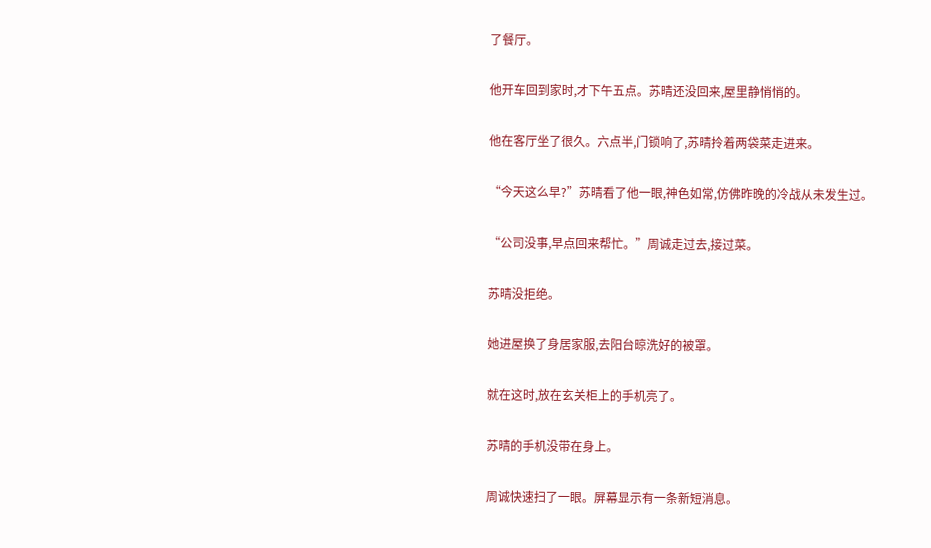了餐厅。

他开车回到家时,才下午五点。苏晴还没回来,屋里静悄悄的。

他在客厅坐了很久。六点半,门锁响了,苏晴拎着两袋菜走进来。

“今天这么早?”苏晴看了他一眼,神色如常,仿佛昨晚的冷战从未发生过。

“公司没事,早点回来帮忙。”周诚走过去,接过菜。

苏晴没拒绝。

她进屋换了身居家服,去阳台晾洗好的被罩。

就在这时,放在玄关柜上的手机亮了。

苏晴的手机没带在身上。

周诚快速扫了一眼。屏幕显示有一条新短消息。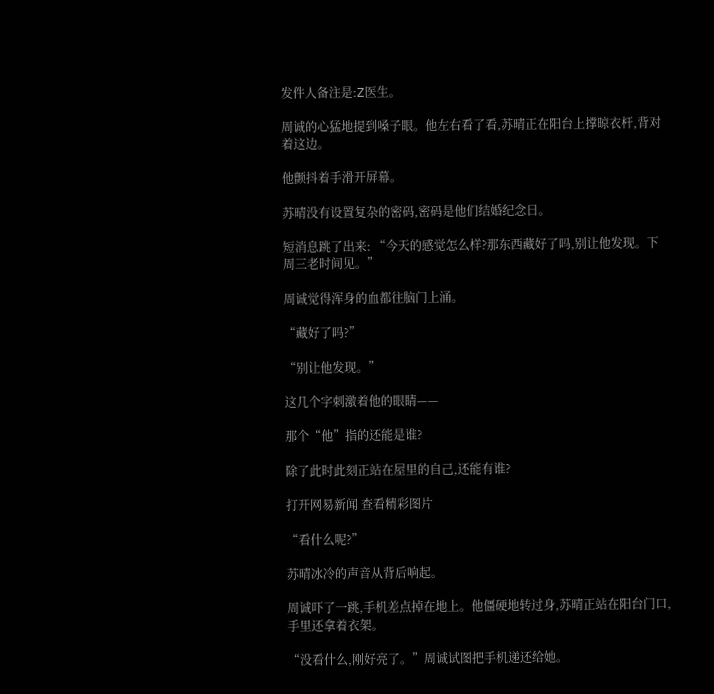发件人备注是:Z医生。

周诚的心猛地提到嗓子眼。他左右看了看,苏晴正在阳台上撑晾衣杆,背对着这边。

他颤抖着手滑开屏幕。

苏晴没有设置复杂的密码,密码是他们结婚纪念日。

短消息跳了出来: “今天的感觉怎么样?那东西藏好了吗,别让他发现。下周三老时间见。”

周诚觉得浑身的血都往脑门上涌。

“藏好了吗?”

“别让他发现。”

这几个字刺激着他的眼睛——

那个“他”指的还能是谁?

除了此时此刻正站在屋里的自己,还能有谁?

打开网易新闻 查看精彩图片

“看什么呢?”

苏晴冰冷的声音从背后响起。

周诚吓了一跳,手机差点掉在地上。他僵硬地转过身,苏晴正站在阳台门口,手里还拿着衣架。

“没看什么,刚好亮了。”周诚试图把手机递还给她。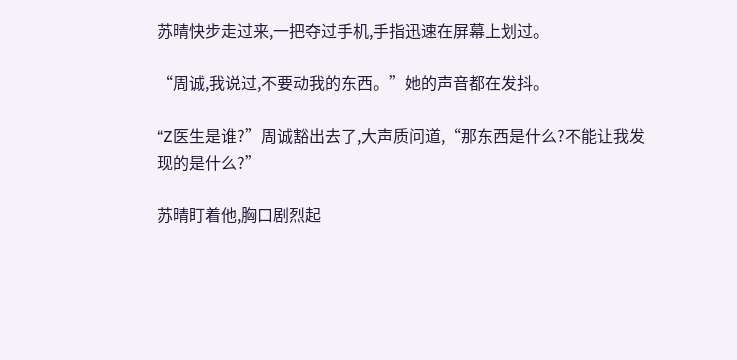苏晴快步走过来,一把夺过手机,手指迅速在屏幕上划过。

“周诚,我说过,不要动我的东西。”她的声音都在发抖。

“Z医生是谁?”周诚豁出去了,大声质问道,“那东西是什么?不能让我发现的是什么?”

苏晴盯着他,胸口剧烈起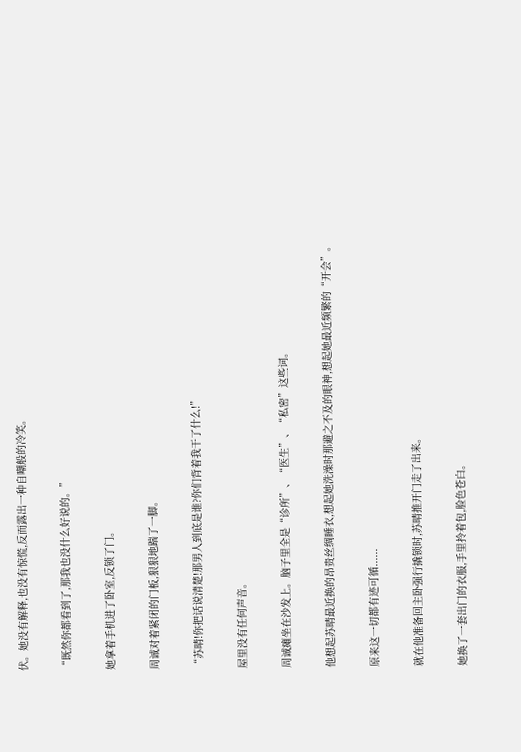伏。她没有解释,也没有惊慌,反而露出一种自嘲般的冷笑。

“既然你都看到了,那我也没什么好说的。”

她拿着手机进了卧室,反锁了门。

周诚对着紧闭的门板,狠狠地踹了一脚。

“苏晴!你把话说清楚!那男人到底是谁?你们背着我干了什么!”

屋里没有任何声音。

周诚瘫坐在沙发上。脑子里全是“诊所”、“医生”、“私密”这些词。

他想起苏晴最近换的昂贵丝绸睡衣,想起她洗澡时那避之不及的眼神,想起她最近频繁的“开会”。

原来这一切都有迹可循......

就在他准备回主卧强行撬锁时,苏晴推开门走了出来。

她换了一套出门的衣服,手里拎着包,脸色苍白。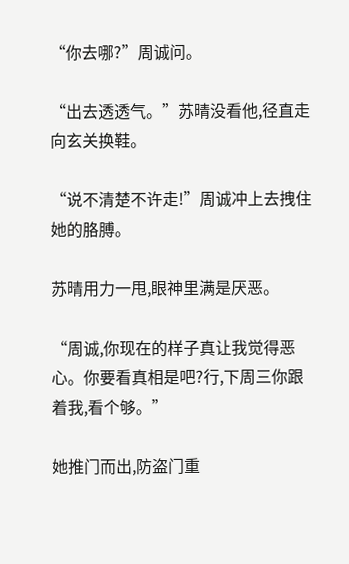“你去哪?”周诚问。

“出去透透气。”苏晴没看他,径直走向玄关换鞋。

“说不清楚不许走!”周诚冲上去拽住她的胳膊。

苏晴用力一甩,眼神里满是厌恶。

“周诚,你现在的样子真让我觉得恶心。你要看真相是吧?行,下周三你跟着我,看个够。”

她推门而出,防盗门重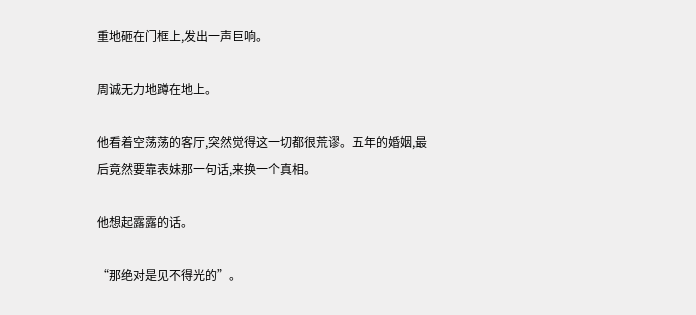重地砸在门框上,发出一声巨响。

周诚无力地蹲在地上。

他看着空荡荡的客厅,突然觉得这一切都很荒谬。五年的婚姻,最后竟然要靠表妹那一句话,来换一个真相。

他想起露露的话。

“那绝对是见不得光的”。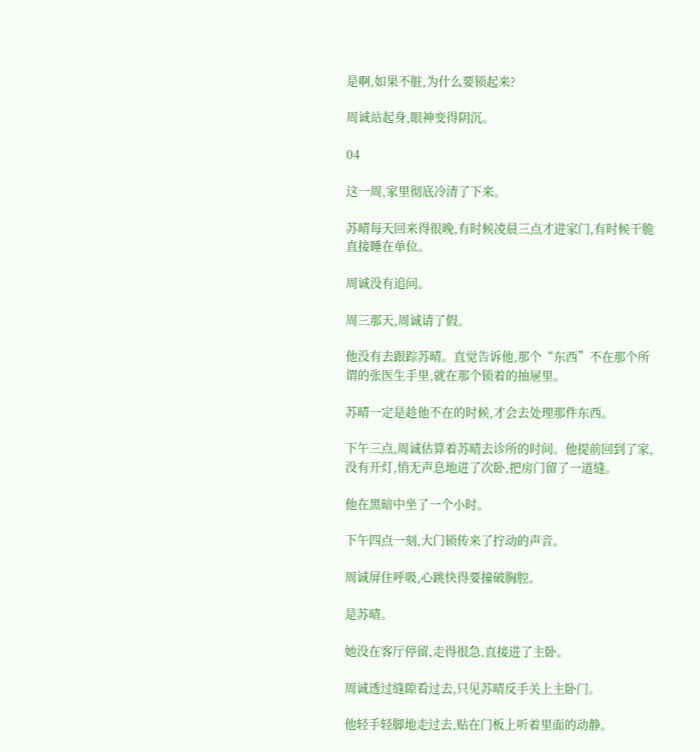是啊,如果不脏,为什么要锁起来?

周诚站起身,眼神变得阴沉。

04

这一周,家里彻底冷清了下来。

苏晴每天回来得很晚,有时候凌晨三点才进家门,有时候干脆直接睡在单位。

周诚没有追问。

周三那天,周诚请了假。

他没有去跟踪苏晴。直觉告诉他,那个“东西”不在那个所谓的张医生手里,就在那个锁着的抽屉里。

苏晴一定是趁他不在的时候,才会去处理那件东西。

下午三点,周诚估算着苏晴去诊所的时间。他提前回到了家,没有开灯,悄无声息地进了次卧,把房门留了一道缝。

他在黑暗中坐了一个小时。

下午四点一刻,大门锁传来了拧动的声音。

周诚屏住呼吸,心跳快得要撞破胸腔。

是苏晴。

她没在客厅停留,走得很急,直接进了主卧。

周诚透过缝隙看过去,只见苏晴反手关上主卧门。

他轻手轻脚地走过去,贴在门板上听着里面的动静。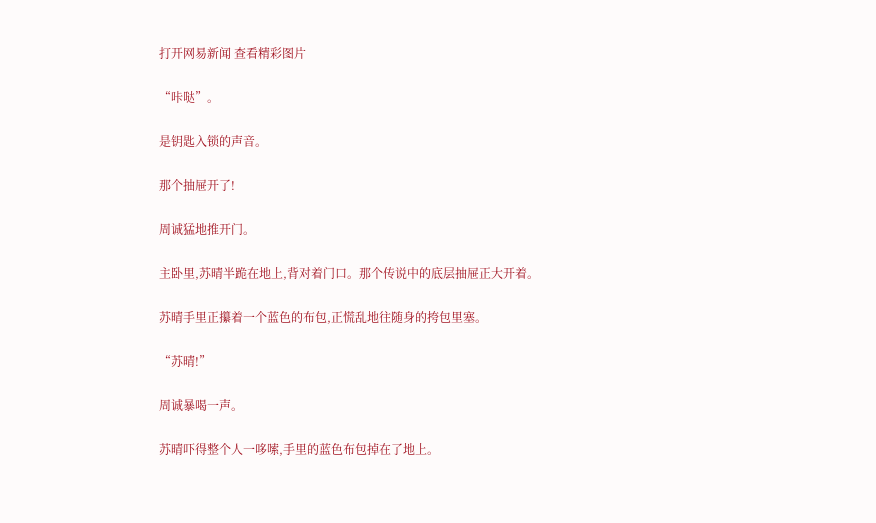打开网易新闻 查看精彩图片

“咔哒”。

是钥匙入锁的声音。

那个抽屉开了!

周诚猛地推开门。

主卧里,苏晴半跪在地上,背对着门口。那个传说中的底层抽屉正大开着。

苏晴手里正攥着一个蓝色的布包,正慌乱地往随身的挎包里塞。

“苏晴!”

周诚暴喝一声。

苏晴吓得整个人一哆嗦,手里的蓝色布包掉在了地上。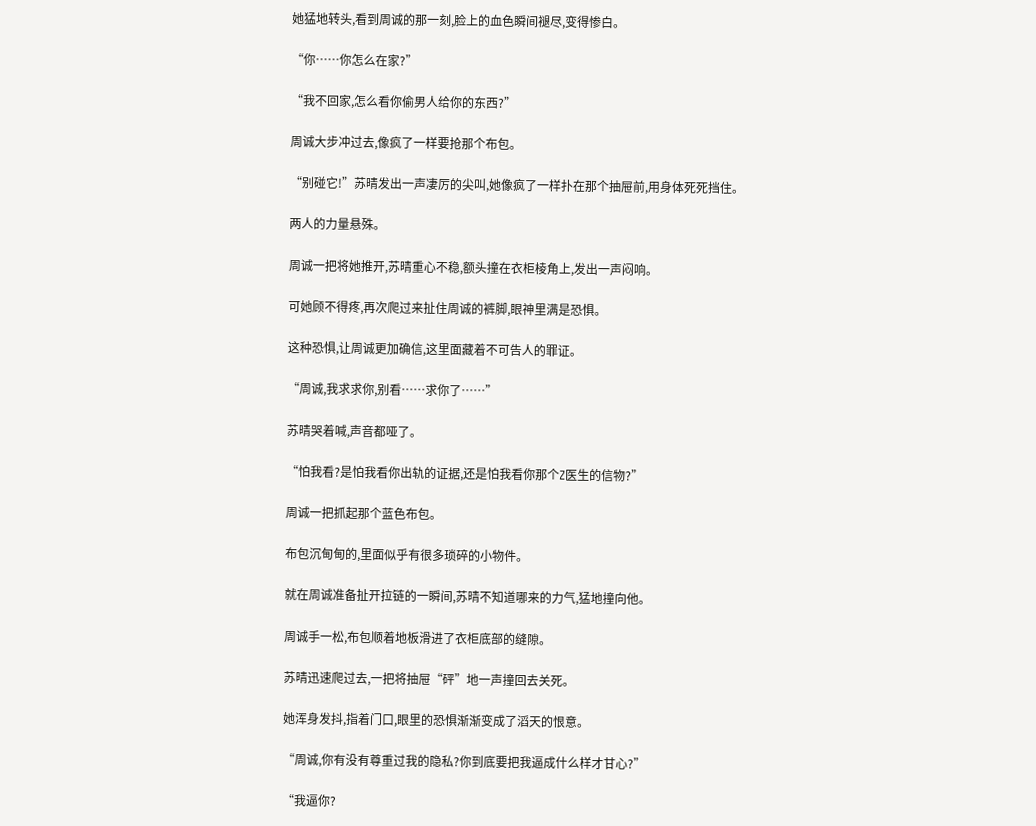她猛地转头,看到周诚的那一刻,脸上的血色瞬间褪尽,变得惨白。

“你……你怎么在家?”

“我不回家,怎么看你偷男人给你的东西?”

周诚大步冲过去,像疯了一样要抢那个布包。

“别碰它!”苏晴发出一声凄厉的尖叫,她像疯了一样扑在那个抽屉前,用身体死死挡住。

两人的力量悬殊。

周诚一把将她推开,苏晴重心不稳,额头撞在衣柜棱角上,发出一声闷响。

可她顾不得疼,再次爬过来扯住周诚的裤脚,眼神里满是恐惧。

这种恐惧,让周诚更加确信,这里面藏着不可告人的罪证。

“周诚,我求求你,别看……求你了……”

苏晴哭着喊,声音都哑了。

“怕我看?是怕我看你出轨的证据,还是怕我看你那个Z医生的信物?”

周诚一把抓起那个蓝色布包。

布包沉甸甸的,里面似乎有很多琐碎的小物件。

就在周诚准备扯开拉链的一瞬间,苏晴不知道哪来的力气,猛地撞向他。

周诚手一松,布包顺着地板滑进了衣柜底部的缝隙。

苏晴迅速爬过去,一把将抽屉“砰”地一声撞回去关死。

她浑身发抖,指着门口,眼里的恐惧渐渐变成了滔天的恨意。

“周诚,你有没有尊重过我的隐私?你到底要把我逼成什么样才甘心?”

“我逼你?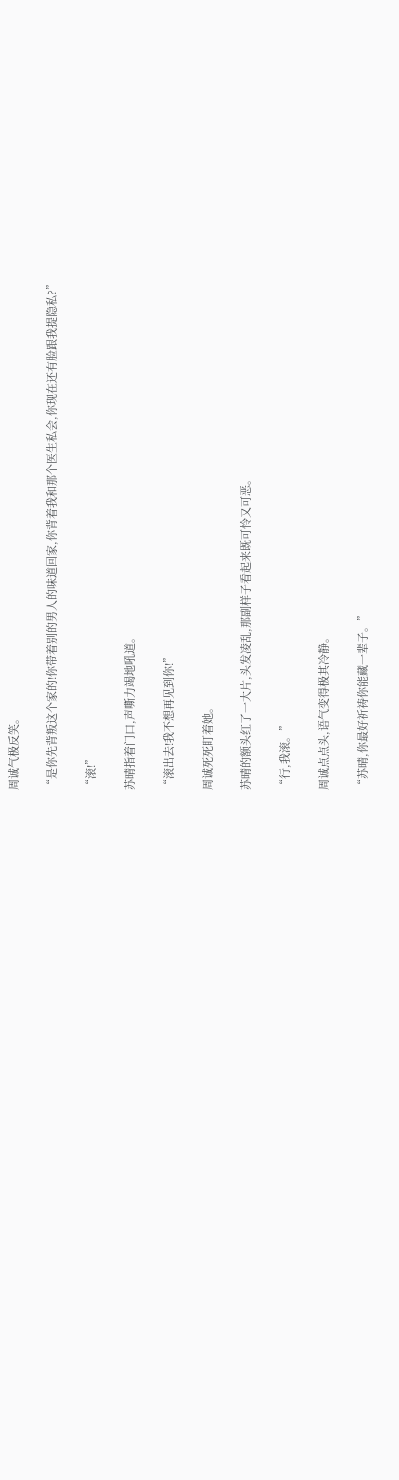周诚气极反笑。

“是你先背叛这个家的!你带着别的男人的味道回家,你背着我和那个医生私会,你现在还有脸跟我提隐私?”

“滚!”

苏晴指着门口,声嘶力竭地吼道。

“滚出去!我不想再见到你!”

周诚死死盯着她。

苏晴的额头红了一大片,头发凌乱,那副样子看起来既可怜又可恶。

“行,我滚。”

周诚点点头,语气变得极其冷静。

“苏晴,你最好祈祷你能藏一辈子。”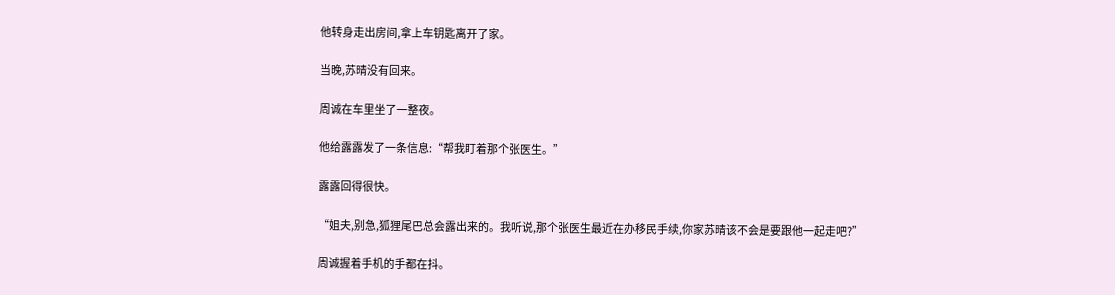他转身走出房间,拿上车钥匙离开了家。

当晚,苏晴没有回来。

周诚在车里坐了一整夜。

他给露露发了一条信息:“帮我盯着那个张医生。”

露露回得很快。

“姐夫,别急,狐狸尾巴总会露出来的。我听说,那个张医生最近在办移民手续,你家苏晴该不会是要跟他一起走吧?”

周诚握着手机的手都在抖。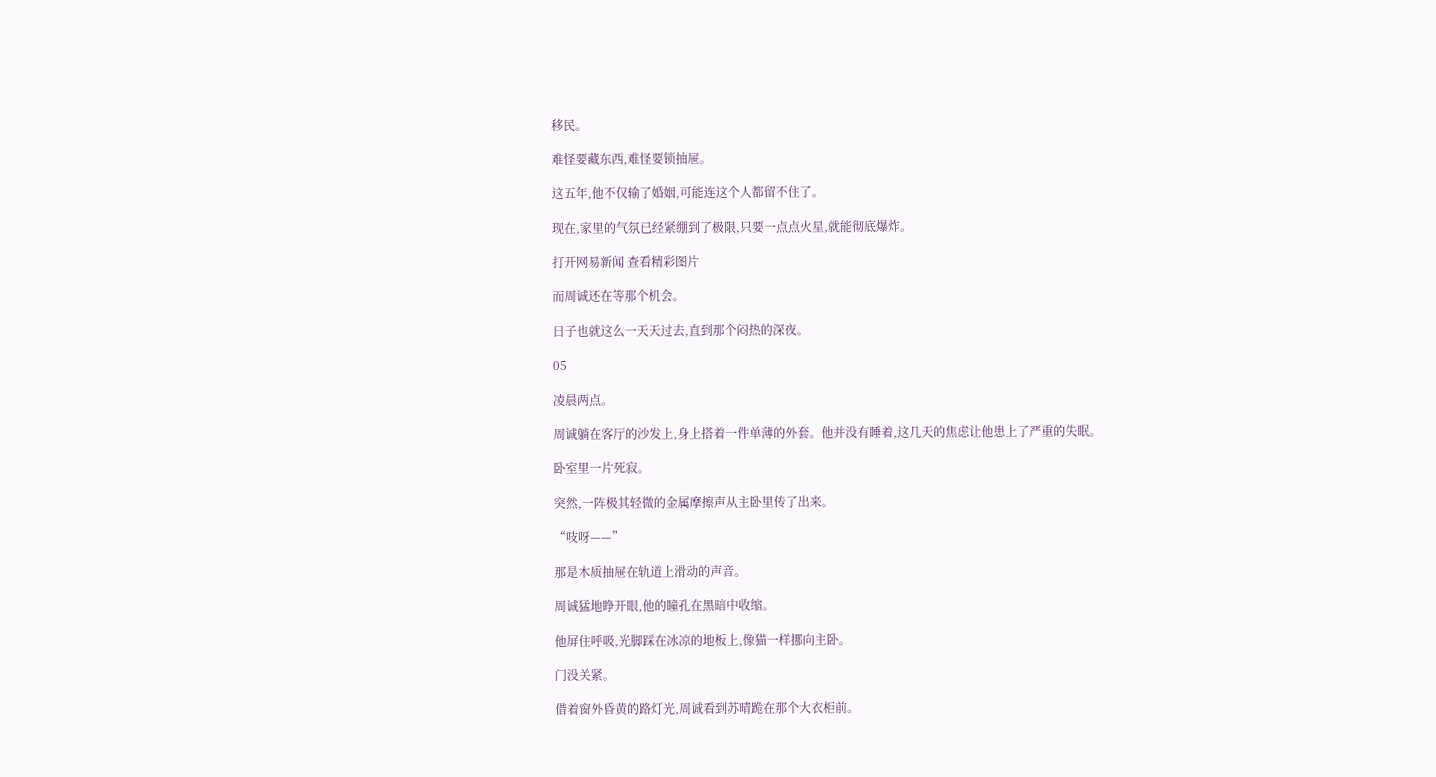移民。

难怪要藏东西,难怪要锁抽屉。

这五年,他不仅输了婚姻,可能连这个人都留不住了。

现在,家里的气氛已经紧绷到了极限,只要一点点火星,就能彻底爆炸。

打开网易新闻 查看精彩图片

而周诚还在等那个机会。

日子也就这么一天天过去,直到那个闷热的深夜。

05

凌晨两点。

周诚躺在客厅的沙发上,身上搭着一件单薄的外套。他并没有睡着,这几天的焦虑让他患上了严重的失眠。

卧室里一片死寂。

突然,一阵极其轻微的金属摩擦声从主卧里传了出来。

“吱呀——”

那是木质抽屉在轨道上滑动的声音。

周诚猛地睁开眼,他的瞳孔在黑暗中收缩。

他屏住呼吸,光脚踩在冰凉的地板上,像猫一样挪向主卧。

门没关紧。

借着窗外昏黄的路灯光,周诚看到苏晴跪在那个大衣柜前。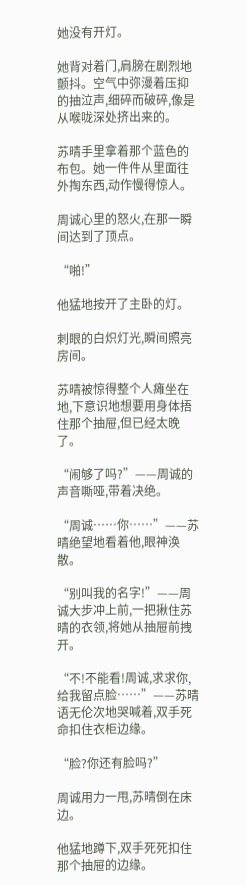她没有开灯。

她背对着门,肩膀在剧烈地颤抖。空气中弥漫着压抑的抽泣声,细碎而破碎,像是从喉咙深处挤出来的。

苏晴手里拿着那个蓝色的布包。她一件件从里面往外掏东西,动作慢得惊人。

周诚心里的怒火,在那一瞬间达到了顶点。

“啪!”

他猛地按开了主卧的灯。

刺眼的白炽灯光,瞬间照亮房间。

苏晴被惊得整个人瘫坐在地,下意识地想要用身体捂住那个抽屉,但已经太晚了。

“闹够了吗?”——周诚的声音嘶哑,带着决绝。

“周诚……你……”——苏晴绝望地看着他,眼神涣散。

“别叫我的名字!”——周诚大步冲上前,一把揪住苏晴的衣领,将她从抽屉前拽开。

“不!不能看!周诚,求求你,给我留点脸……”——苏晴语无伦次地哭喊着,双手死命扣住衣柜边缘。

“脸?你还有脸吗?”

周诚用力一甩,苏晴倒在床边。

他猛地蹲下,双手死死扣住那个抽屉的边缘。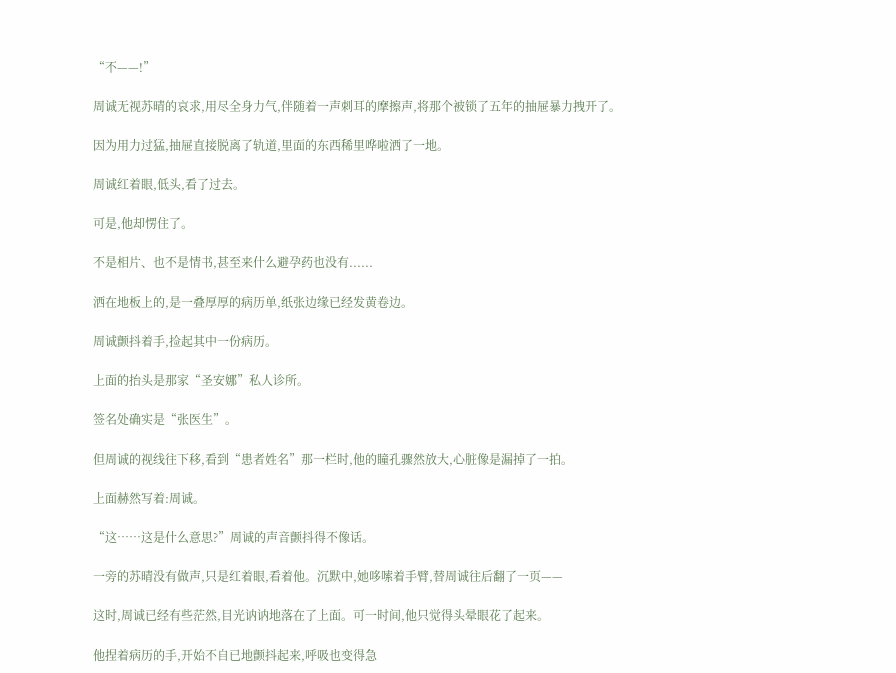“不——!”

周诚无视苏晴的哀求,用尽全身力气,伴随着一声刺耳的摩擦声,将那个被锁了五年的抽屉暴力拽开了。

因为用力过猛,抽屉直接脱离了轨道,里面的东西稀里哗啦洒了一地。

周诚红着眼,低头,看了过去。

可是,他却愣住了。

不是相片、也不是情书,甚至来什么避孕药也没有......

洒在地板上的,是一叠厚厚的病历单,纸张边缘已经发黄卷边。

周诚颤抖着手,捡起其中一份病历。

上面的抬头是那家“圣安娜”私人诊所。

签名处确实是“张医生”。

但周诚的视线往下移,看到“患者姓名”那一栏时,他的瞳孔骤然放大,心脏像是漏掉了一拍。

上面赫然写着:周诚。

“这……这是什么意思?”周诚的声音颤抖得不像话。

一旁的苏晴没有做声,只是红着眼,看着他。沉默中,她哆嗦着手臂,替周诚往后翻了一页——

这时,周诚已经有些茫然,目光讷讷地落在了上面。可一时间,他只觉得头晕眼花了起来。

他捏着病历的手,开始不自已地颤抖起来,呼吸也变得急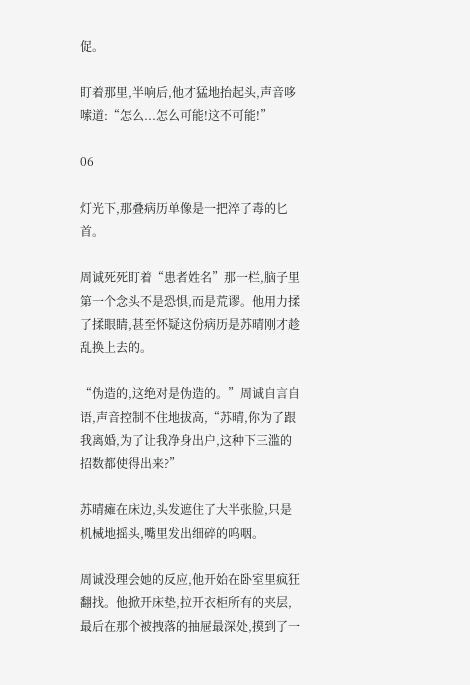促。

盯着那里,半响后,他才猛地抬起头,声音哆嗦道:“怎么...怎么可能!这不可能!”

06

灯光下,那叠病历单像是一把淬了毒的匕首。

周诚死死盯着“患者姓名”那一栏,脑子里第一个念头不是恐惧,而是荒谬。他用力揉了揉眼睛,甚至怀疑这份病历是苏晴刚才趁乱换上去的。

“伪造的,这绝对是伪造的。”周诚自言自语,声音控制不住地拔高,“苏晴,你为了跟我离婚,为了让我净身出户,这种下三滥的招数都使得出来?”

苏晴瘫在床边,头发遮住了大半张脸,只是机械地摇头,嘴里发出细碎的呜咽。

周诚没理会她的反应,他开始在卧室里疯狂翻找。他掀开床垫,拉开衣柜所有的夹层,最后在那个被拽落的抽屉最深处,摸到了一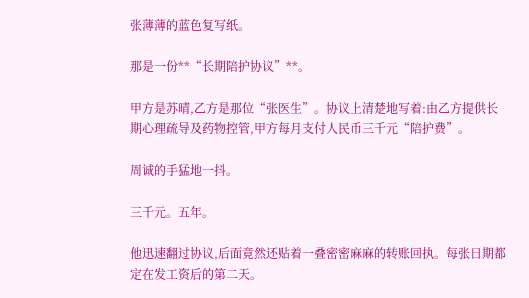张薄薄的蓝色复写纸。

那是一份**“长期陪护协议”**。

甲方是苏晴,乙方是那位“张医生”。协议上清楚地写着:由乙方提供长期心理疏导及药物控管,甲方每月支付人民币三千元“陪护费”。

周诚的手猛地一抖。

三千元。五年。

他迅速翻过协议,后面竟然还贴着一叠密密麻麻的转账回执。每张日期都定在发工资后的第二天。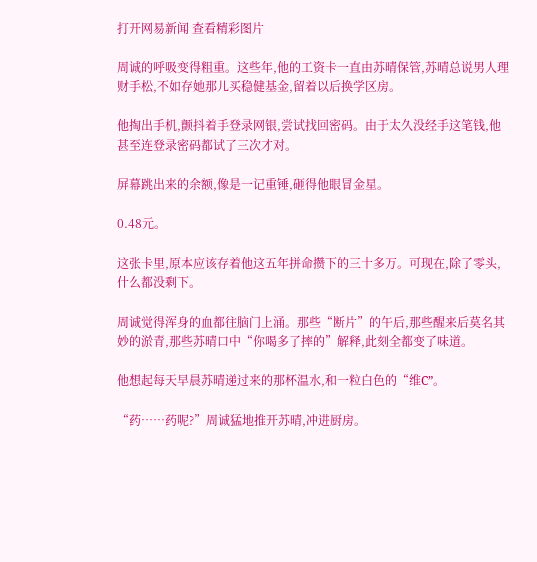打开网易新闻 查看精彩图片

周诚的呼吸变得粗重。这些年,他的工资卡一直由苏晴保管,苏晴总说男人理财手松,不如存她那儿买稳健基金,留着以后换学区房。

他掏出手机,颤抖着手登录网银,尝试找回密码。由于太久没经手这笔钱,他甚至连登录密码都试了三次才对。

屏幕跳出来的余额,像是一记重锤,砸得他眼冒金星。

0.48元。

这张卡里,原本应该存着他这五年拼命攒下的三十多万。可现在,除了零头,什么都没剩下。

周诚觉得浑身的血都往脑门上涌。那些“断片”的午后,那些醒来后莫名其妙的淤青,那些苏晴口中“你喝多了摔的”解释,此刻全都变了味道。

他想起每天早晨苏晴递过来的那杯温水,和一粒白色的“维C”。

“药……药呢?”周诚猛地推开苏晴,冲进厨房。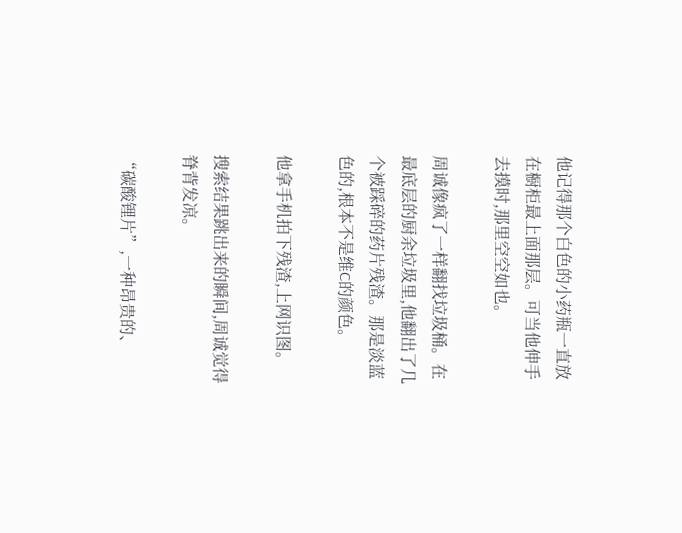他记得那个白色的小药瓶一直放在橱柜最上面那层。可当他伸手去摸时,那里空空如也。

周诚像疯了一样翻找垃圾桶。在最底层的厨余垃圾里,他翻出了几个被踩碎的药片残渣。那是淡蓝色的,根本不是维C的颜色。

他拿手机拍下残渣,上网识图。

搜索结果跳出来的瞬间,周诚觉得脊背发凉。

“碳酸锂片”,一种昂贵的、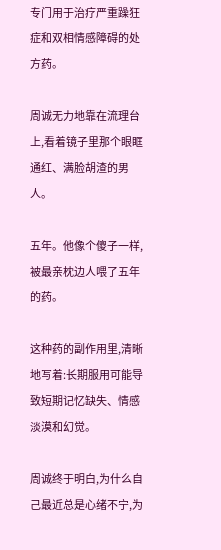专门用于治疗严重躁狂症和双相情感障碍的处方药。

周诚无力地靠在流理台上,看着镜子里那个眼眶通红、满脸胡渣的男人。

五年。他像个傻子一样,被最亲枕边人喂了五年的药。

这种药的副作用里,清晰地写着:长期服用可能导致短期记忆缺失、情感淡漠和幻觉。

周诚终于明白,为什么自己最近总是心绪不宁,为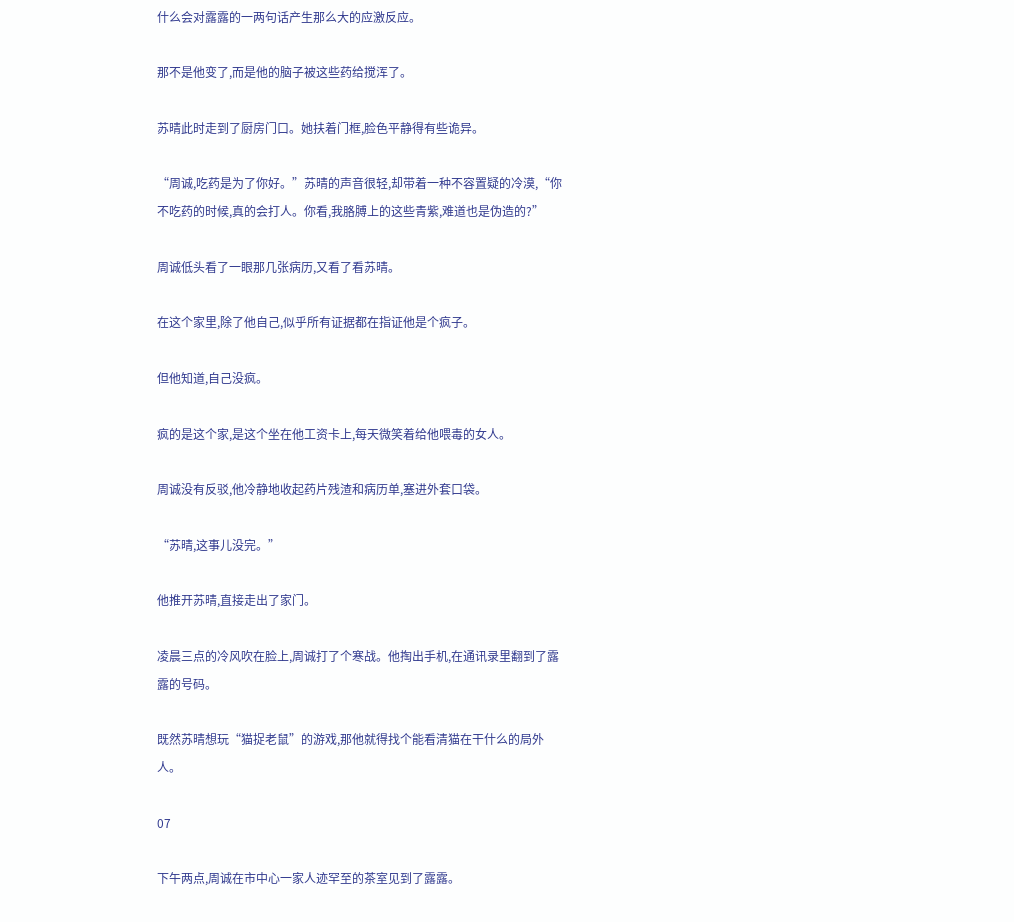什么会对露露的一两句话产生那么大的应激反应。

那不是他变了,而是他的脑子被这些药给搅浑了。

苏晴此时走到了厨房门口。她扶着门框,脸色平静得有些诡异。

“周诚,吃药是为了你好。”苏晴的声音很轻,却带着一种不容置疑的冷漠,“你不吃药的时候,真的会打人。你看,我胳膊上的这些青紫,难道也是伪造的?”

周诚低头看了一眼那几张病历,又看了看苏晴。

在这个家里,除了他自己,似乎所有证据都在指证他是个疯子。

但他知道,自己没疯。

疯的是这个家,是这个坐在他工资卡上,每天微笑着给他喂毒的女人。

周诚没有反驳,他冷静地收起药片残渣和病历单,塞进外套口袋。

“苏晴,这事儿没完。”

他推开苏晴,直接走出了家门。

凌晨三点的冷风吹在脸上,周诚打了个寒战。他掏出手机,在通讯录里翻到了露露的号码。

既然苏晴想玩“猫捉老鼠”的游戏,那他就得找个能看清猫在干什么的局外人。

07

下午两点,周诚在市中心一家人迹罕至的茶室见到了露露。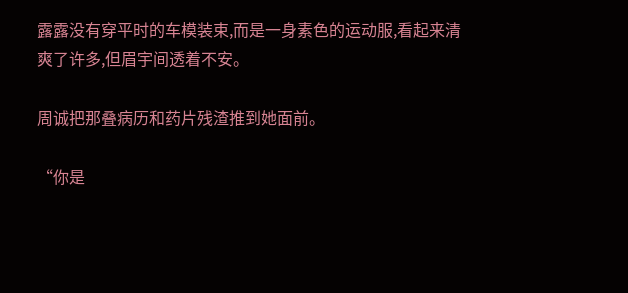露露没有穿平时的车模装束,而是一身素色的运动服,看起来清爽了许多,但眉宇间透着不安。

周诚把那叠病历和药片残渣推到她面前。

“你是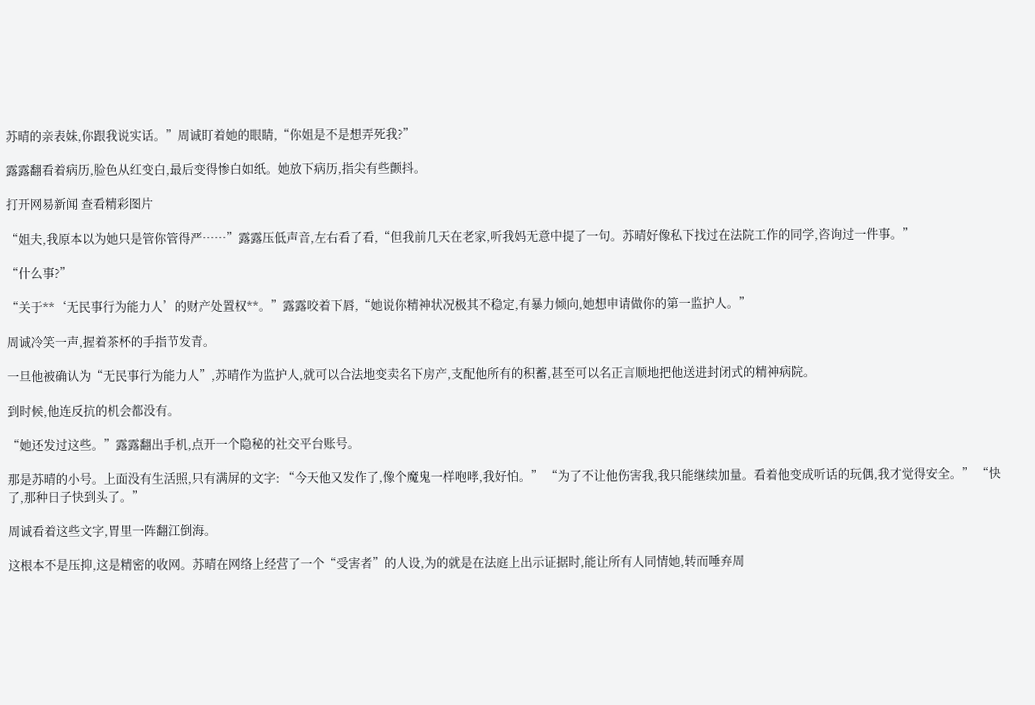苏晴的亲表妹,你跟我说实话。”周诚盯着她的眼睛,“你姐是不是想弄死我?”

露露翻看着病历,脸色从红变白,最后变得惨白如纸。她放下病历,指尖有些颤抖。

打开网易新闻 查看精彩图片

“姐夫,我原本以为她只是管你管得严……”露露压低声音,左右看了看,“但我前几天在老家,听我妈无意中提了一句。苏晴好像私下找过在法院工作的同学,咨询过一件事。”

“什么事?”

“关于**‘无民事行为能力人’的财产处置权**。”露露咬着下唇,“她说你精神状况极其不稳定,有暴力倾向,她想申请做你的第一监护人。”

周诚冷笑一声,握着茶杯的手指节发青。

一旦他被确认为“无民事行为能力人”,苏晴作为监护人,就可以合法地变卖名下房产,支配他所有的积蓄,甚至可以名正言顺地把他送进封闭式的精神病院。

到时候,他连反抗的机会都没有。

“她还发过这些。”露露翻出手机,点开一个隐秘的社交平台账号。

那是苏晴的小号。上面没有生活照,只有满屏的文字: “今天他又发作了,像个魔鬼一样咆哮,我好怕。” “为了不让他伤害我,我只能继续加量。看着他变成听话的玩偶,我才觉得安全。” “快了,那种日子快到头了。”

周诚看着这些文字,胃里一阵翻江倒海。

这根本不是压抑,这是精密的收网。苏晴在网络上经营了一个“受害者”的人设,为的就是在法庭上出示证据时,能让所有人同情她,转而唾弃周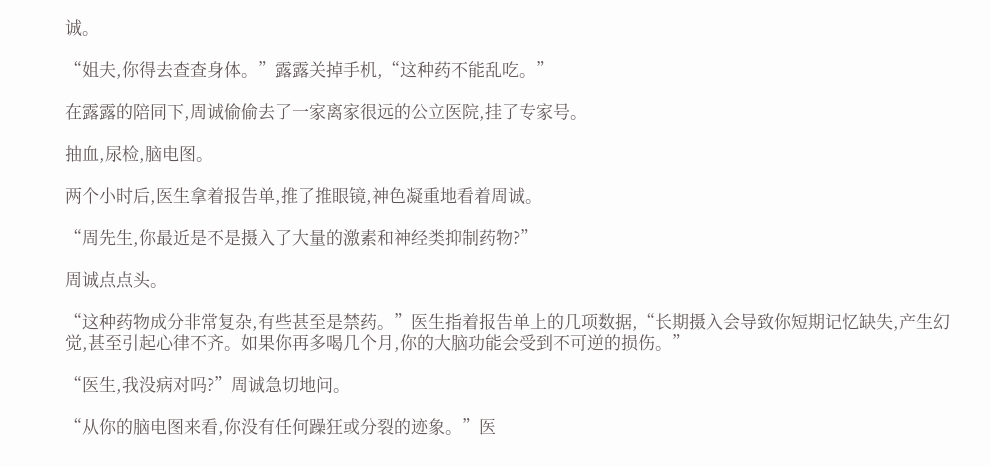诚。

“姐夫,你得去查查身体。”露露关掉手机,“这种药不能乱吃。”

在露露的陪同下,周诚偷偷去了一家离家很远的公立医院,挂了专家号。

抽血,尿检,脑电图。

两个小时后,医生拿着报告单,推了推眼镜,神色凝重地看着周诚。

“周先生,你最近是不是摄入了大量的激素和神经类抑制药物?”

周诚点点头。

“这种药物成分非常复杂,有些甚至是禁药。”医生指着报告单上的几项数据,“长期摄入会导致你短期记忆缺失,产生幻觉,甚至引起心律不齐。如果你再多喝几个月,你的大脑功能会受到不可逆的损伤。”

“医生,我没病对吗?”周诚急切地问。

“从你的脑电图来看,你没有任何躁狂或分裂的迹象。”医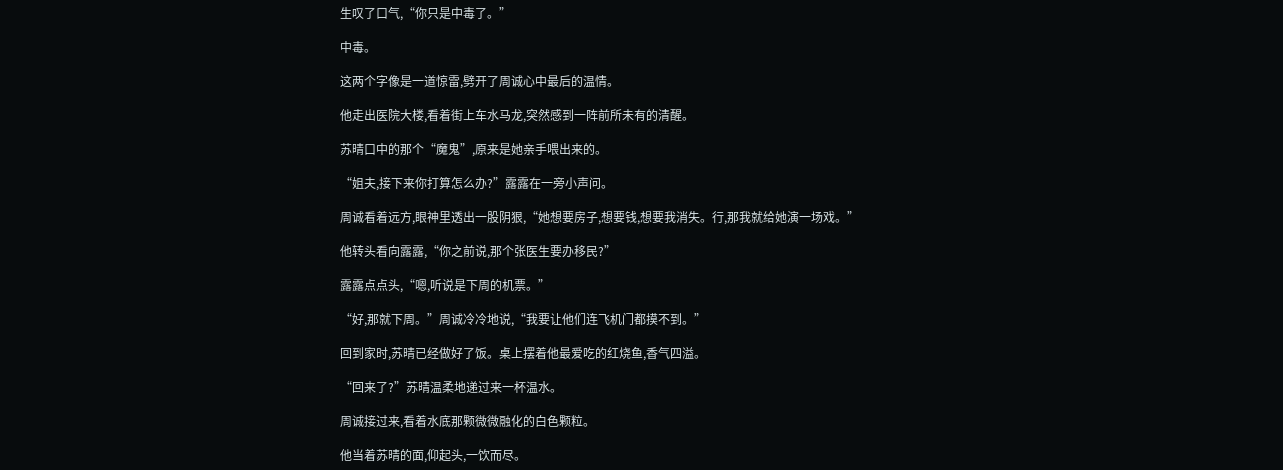生叹了口气,“你只是中毒了。”

中毒。

这两个字像是一道惊雷,劈开了周诚心中最后的温情。

他走出医院大楼,看着街上车水马龙,突然感到一阵前所未有的清醒。

苏晴口中的那个“魔鬼”,原来是她亲手喂出来的。

“姐夫,接下来你打算怎么办?”露露在一旁小声问。

周诚看着远方,眼神里透出一股阴狠,“她想要房子,想要钱,想要我消失。行,那我就给她演一场戏。”

他转头看向露露,“你之前说,那个张医生要办移民?”

露露点点头,“嗯,听说是下周的机票。”

“好,那就下周。”周诚冷冷地说,“我要让他们连飞机门都摸不到。”

回到家时,苏晴已经做好了饭。桌上摆着他最爱吃的红烧鱼,香气四溢。

“回来了?”苏晴温柔地递过来一杯温水。

周诚接过来,看着水底那颗微微融化的白色颗粒。

他当着苏晴的面,仰起头,一饮而尽。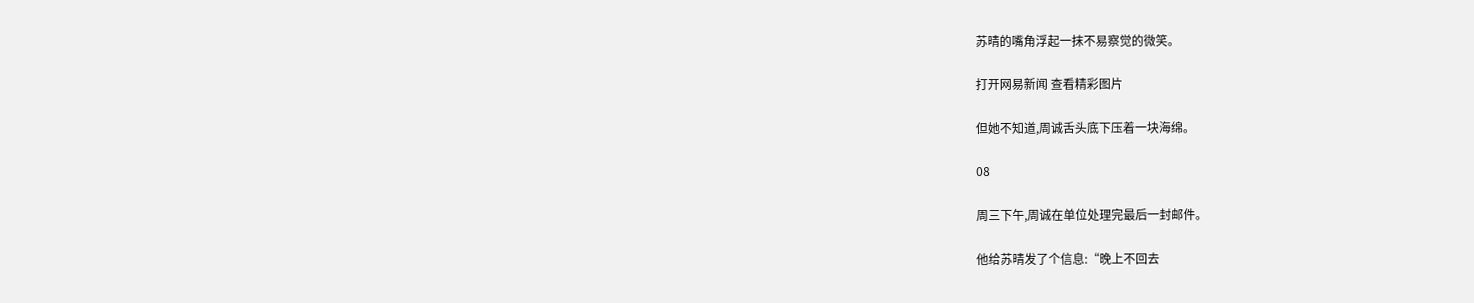苏晴的嘴角浮起一抹不易察觉的微笑。

打开网易新闻 查看精彩图片

但她不知道,周诚舌头底下压着一块海绵。

08

周三下午,周诚在单位处理完最后一封邮件。

他给苏晴发了个信息:“晚上不回去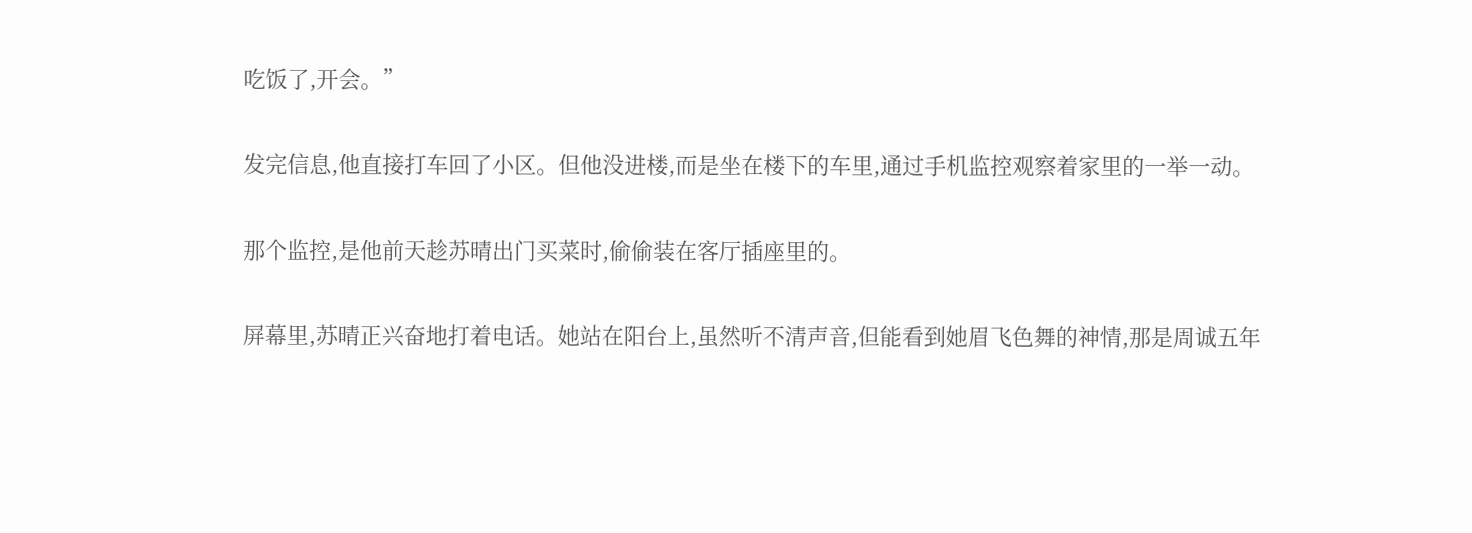吃饭了,开会。”

发完信息,他直接打车回了小区。但他没进楼,而是坐在楼下的车里,通过手机监控观察着家里的一举一动。

那个监控,是他前天趁苏晴出门买菜时,偷偷装在客厅插座里的。

屏幕里,苏晴正兴奋地打着电话。她站在阳台上,虽然听不清声音,但能看到她眉飞色舞的神情,那是周诚五年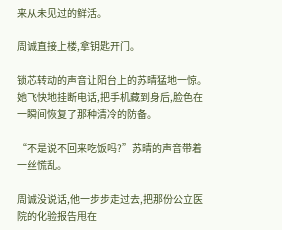来从未见过的鲜活。

周诚直接上楼,拿钥匙开门。

锁芯转动的声音让阳台上的苏晴猛地一惊。她飞快地挂断电话,把手机藏到身后,脸色在一瞬间恢复了那种清冷的防备。

“不是说不回来吃饭吗?”苏晴的声音带着一丝慌乱。

周诚没说话,他一步步走过去,把那份公立医院的化验报告甩在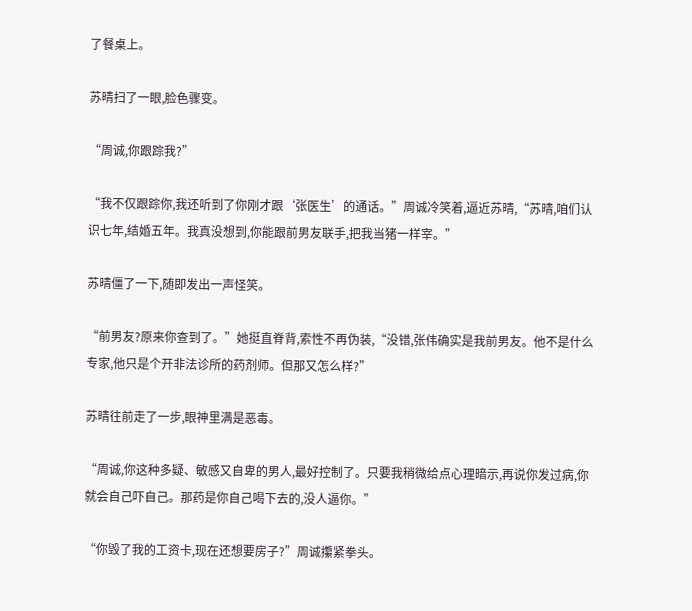了餐桌上。

苏晴扫了一眼,脸色骤变。

“周诚,你跟踪我?”

“我不仅跟踪你,我还听到了你刚才跟‘张医生’的通话。”周诚冷笑着,逼近苏晴,“苏晴,咱们认识七年,结婚五年。我真没想到,你能跟前男友联手,把我当猪一样宰。”

苏晴僵了一下,随即发出一声怪笑。

“前男友?原来你查到了。”她挺直脊背,索性不再伪装,“没错,张伟确实是我前男友。他不是什么专家,他只是个开非法诊所的药剂师。但那又怎么样?”

苏晴往前走了一步,眼神里满是恶毒。

“周诚,你这种多疑、敏感又自卑的男人,最好控制了。只要我稍微给点心理暗示,再说你发过病,你就会自己吓自己。那药是你自己喝下去的,没人逼你。”

“你毁了我的工资卡,现在还想要房子?”周诚攥紧拳头。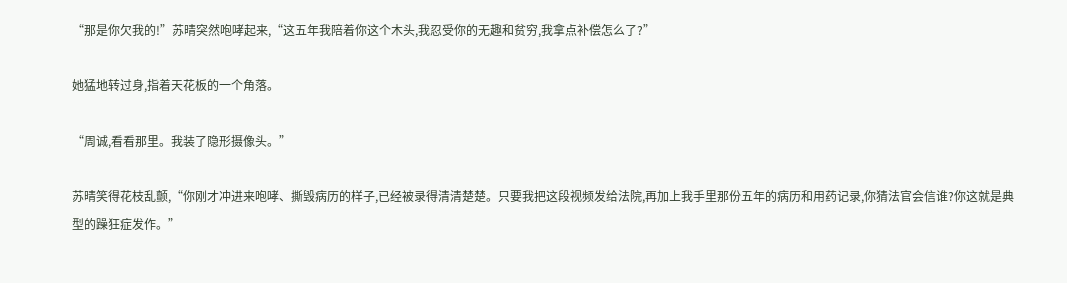“那是你欠我的!”苏晴突然咆哮起来,“这五年我陪着你这个木头,我忍受你的无趣和贫穷,我拿点补偿怎么了?”

她猛地转过身,指着天花板的一个角落。

“周诚,看看那里。我装了隐形摄像头。”

苏晴笑得花枝乱颤,“你刚才冲进来咆哮、撕毁病历的样子,已经被录得清清楚楚。只要我把这段视频发给法院,再加上我手里那份五年的病历和用药记录,你猜法官会信谁?你这就是典型的躁狂症发作。”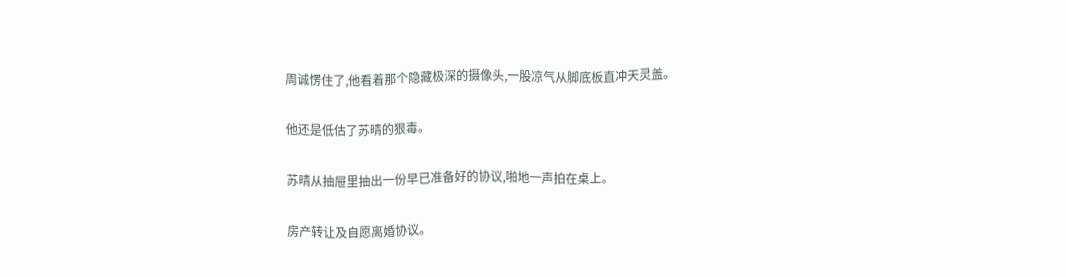周诚愣住了,他看着那个隐藏极深的摄像头,一股凉气从脚底板直冲天灵盖。

他还是低估了苏晴的狠毒。

苏晴从抽屉里抽出一份早已准备好的协议,啪地一声拍在桌上。

房产转让及自愿离婚协议。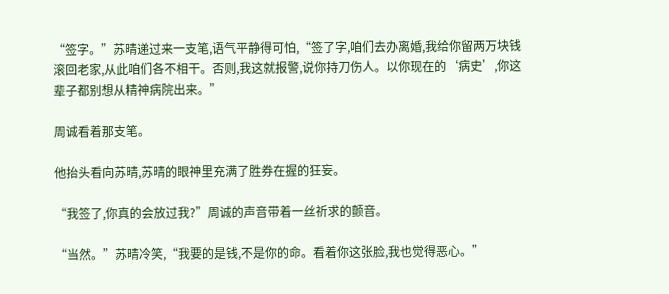“签字。”苏晴递过来一支笔,语气平静得可怕,“签了字,咱们去办离婚,我给你留两万块钱滚回老家,从此咱们各不相干。否则,我这就报警,说你持刀伤人。以你现在的‘病史’,你这辈子都别想从精神病院出来。”

周诚看着那支笔。

他抬头看向苏晴,苏晴的眼神里充满了胜券在握的狂妄。

“我签了,你真的会放过我?”周诚的声音带着一丝祈求的颤音。

“当然。”苏晴冷笑,“我要的是钱,不是你的命。看着你这张脸,我也觉得恶心。”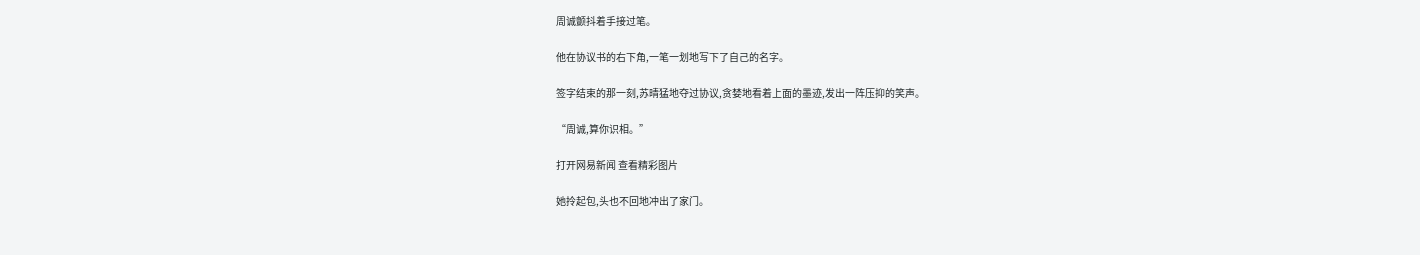周诚颤抖着手接过笔。

他在协议书的右下角,一笔一划地写下了自己的名字。

签字结束的那一刻,苏晴猛地夺过协议,贪婪地看着上面的墨迹,发出一阵压抑的笑声。

“周诚,算你识相。”

打开网易新闻 查看精彩图片

她拎起包,头也不回地冲出了家门。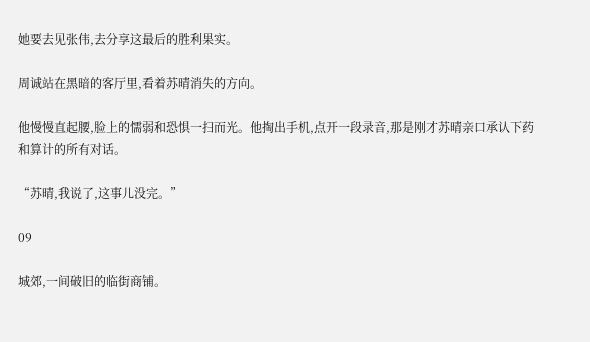她要去见张伟,去分享这最后的胜利果实。

周诚站在黑暗的客厅里,看着苏晴消失的方向。

他慢慢直起腰,脸上的懦弱和恐惧一扫而光。他掏出手机,点开一段录音,那是刚才苏晴亲口承认下药和算计的所有对话。

“苏晴,我说了,这事儿没完。”

09

城郊,一间破旧的临街商铺。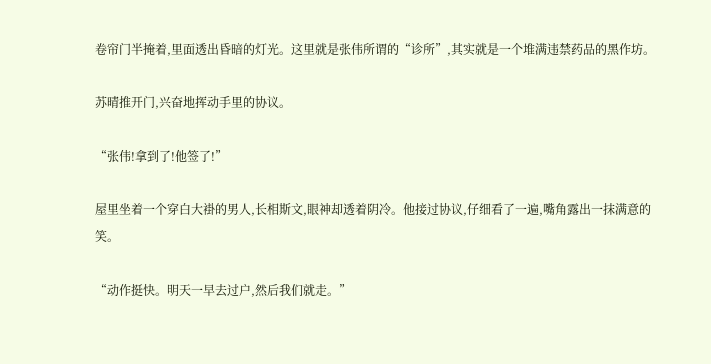卷帘门半掩着,里面透出昏暗的灯光。这里就是张伟所谓的“诊所”,其实就是一个堆满违禁药品的黑作坊。

苏晴推开门,兴奋地挥动手里的协议。

“张伟!拿到了!他签了!”

屋里坐着一个穿白大褂的男人,长相斯文,眼神却透着阴冷。他接过协议,仔细看了一遍,嘴角露出一抹满意的笑。

“动作挺快。明天一早去过户,然后我们就走。”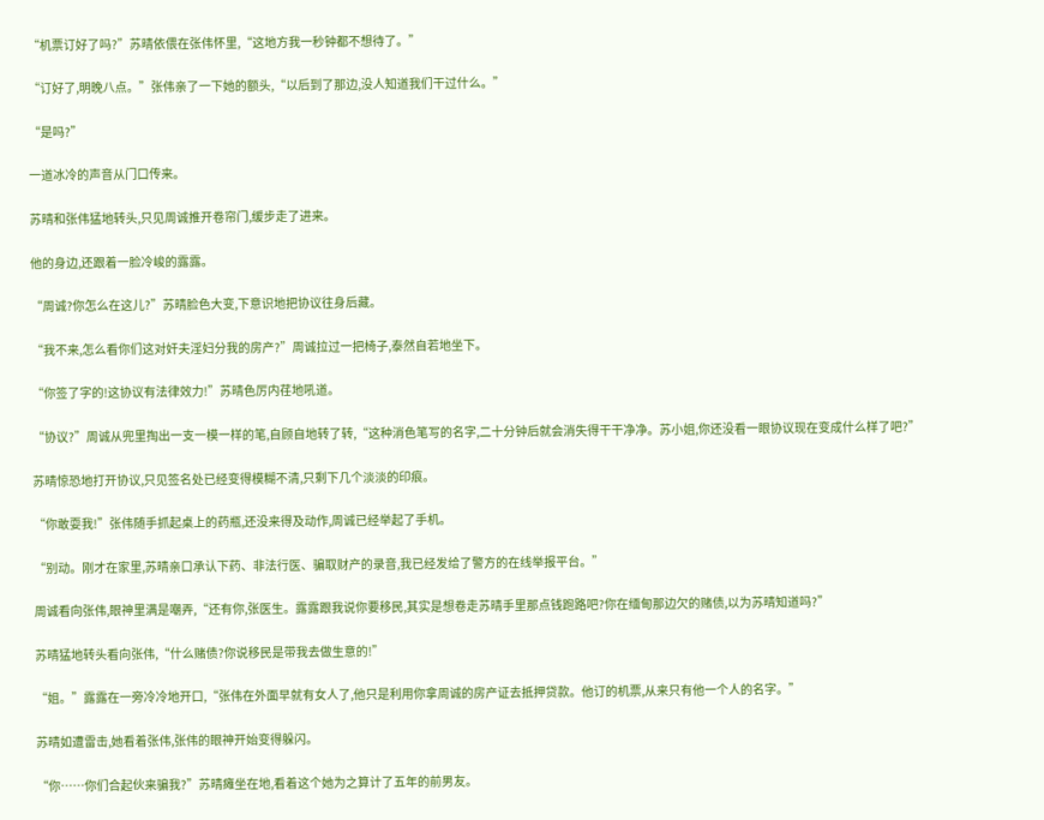“机票订好了吗?”苏晴依偎在张伟怀里,“这地方我一秒钟都不想待了。”

“订好了,明晚八点。”张伟亲了一下她的额头,“以后到了那边,没人知道我们干过什么。”

“是吗?”

一道冰冷的声音从门口传来。

苏晴和张伟猛地转头,只见周诚推开卷帘门,缓步走了进来。

他的身边,还跟着一脸冷峻的露露。

“周诚?你怎么在这儿?”苏晴脸色大变,下意识地把协议往身后藏。

“我不来,怎么看你们这对奸夫淫妇分我的房产?”周诚拉过一把椅子,泰然自若地坐下。

“你签了字的!这协议有法律效力!”苏晴色厉内荏地吼道。

“协议?”周诚从兜里掏出一支一模一样的笔,自顾自地转了转,“这种消色笔写的名字,二十分钟后就会消失得干干净净。苏小姐,你还没看一眼协议现在变成什么样了吧?”

苏晴惊恐地打开协议,只见签名处已经变得模糊不清,只剩下几个淡淡的印痕。

“你敢耍我!”张伟随手抓起桌上的药瓶,还没来得及动作,周诚已经举起了手机。

“别动。刚才在家里,苏晴亲口承认下药、非法行医、骗取财产的录音,我已经发给了警方的在线举报平台。”

周诚看向张伟,眼神里满是嘲弄,“还有你,张医生。露露跟我说你要移民,其实是想卷走苏晴手里那点钱跑路吧?你在缅甸那边欠的赌债,以为苏晴知道吗?”

苏晴猛地转头看向张伟,“什么赌债?你说移民是带我去做生意的!”

“姐。”露露在一旁冷冷地开口,“张伟在外面早就有女人了,他只是利用你拿周诚的房产证去抵押贷款。他订的机票,从来只有他一个人的名字。”

苏晴如遭雷击,她看着张伟,张伟的眼神开始变得躲闪。

“你……你们合起伙来骗我?”苏晴瘫坐在地,看着这个她为之算计了五年的前男友。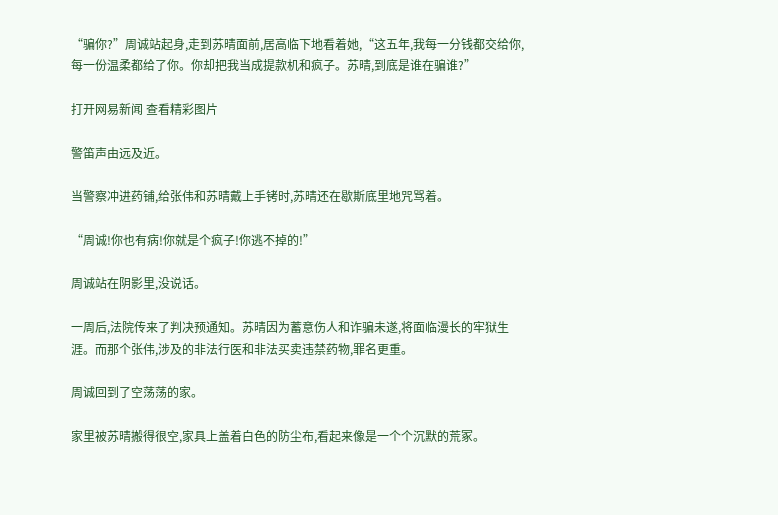“骗你?”周诚站起身,走到苏晴面前,居高临下地看着她,“这五年,我每一分钱都交给你,每一份温柔都给了你。你却把我当成提款机和疯子。苏晴,到底是谁在骗谁?”

打开网易新闻 查看精彩图片

警笛声由远及近。

当警察冲进药铺,给张伟和苏晴戴上手铐时,苏晴还在歇斯底里地咒骂着。

“周诚!你也有病!你就是个疯子!你逃不掉的!”

周诚站在阴影里,没说话。

一周后,法院传来了判决预通知。苏晴因为蓄意伤人和诈骗未遂,将面临漫长的牢狱生涯。而那个张伟,涉及的非法行医和非法买卖违禁药物,罪名更重。

周诚回到了空荡荡的家。

家里被苏晴搬得很空,家具上盖着白色的防尘布,看起来像是一个个沉默的荒冢。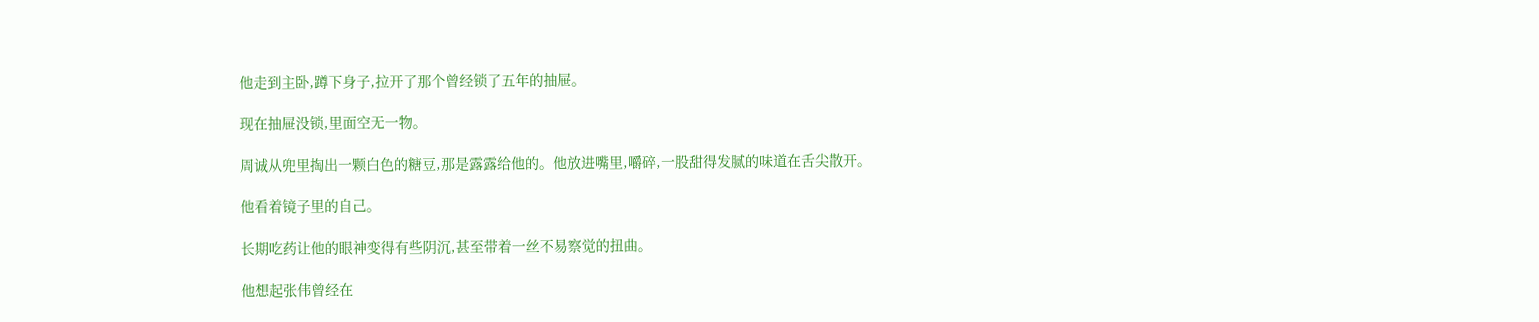他走到主卧,蹲下身子,拉开了那个曾经锁了五年的抽屉。

现在抽屉没锁,里面空无一物。

周诚从兜里掏出一颗白色的糖豆,那是露露给他的。他放进嘴里,嚼碎,一股甜得发腻的味道在舌尖散开。

他看着镜子里的自己。

长期吃药让他的眼神变得有些阴沉,甚至带着一丝不易察觉的扭曲。

他想起张伟曾经在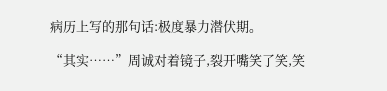病历上写的那句话:极度暴力潜伏期。

“其实……”周诚对着镜子,裂开嘴笑了笑,笑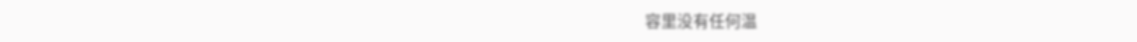容里没有任何温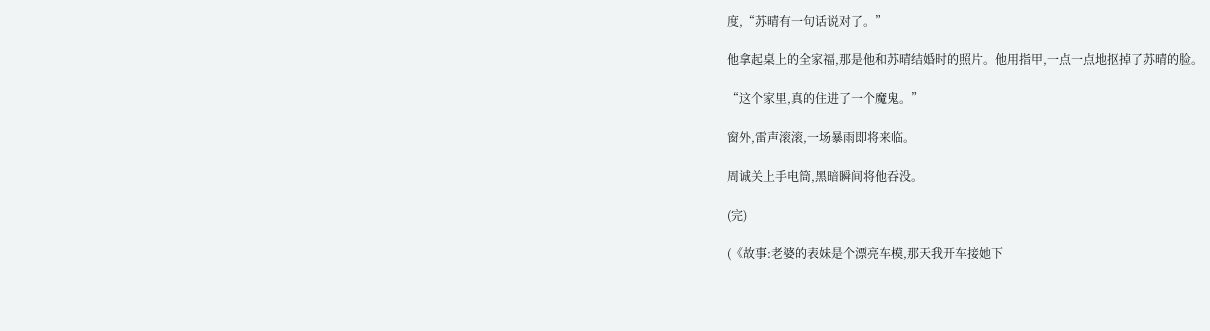度,“苏晴有一句话说对了。”

他拿起桌上的全家福,那是他和苏晴结婚时的照片。他用指甲,一点一点地抠掉了苏晴的脸。

“这个家里,真的住进了一个魔鬼。”

窗外,雷声滚滚,一场暴雨即将来临。

周诚关上手电筒,黑暗瞬间将他吞没。

(完)

(《故事:老婆的表妹是个漂亮车模,那天我开车接她下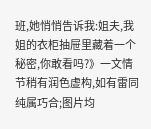班,她悄悄告诉我:姐夫,我姐的衣柜抽屉里藏着一个秘密,你敢看吗?》一文情节稍有润色虚构,如有雷同纯属巧合;图片均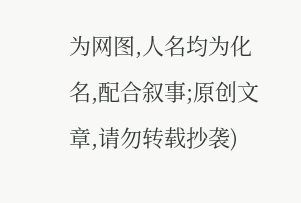为网图,人名均为化名,配合叙事;原创文章,请勿转载抄袭)